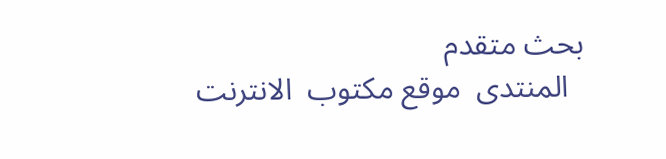بحث متقدم
  المنتدى  موقع مكتوب  الانترنت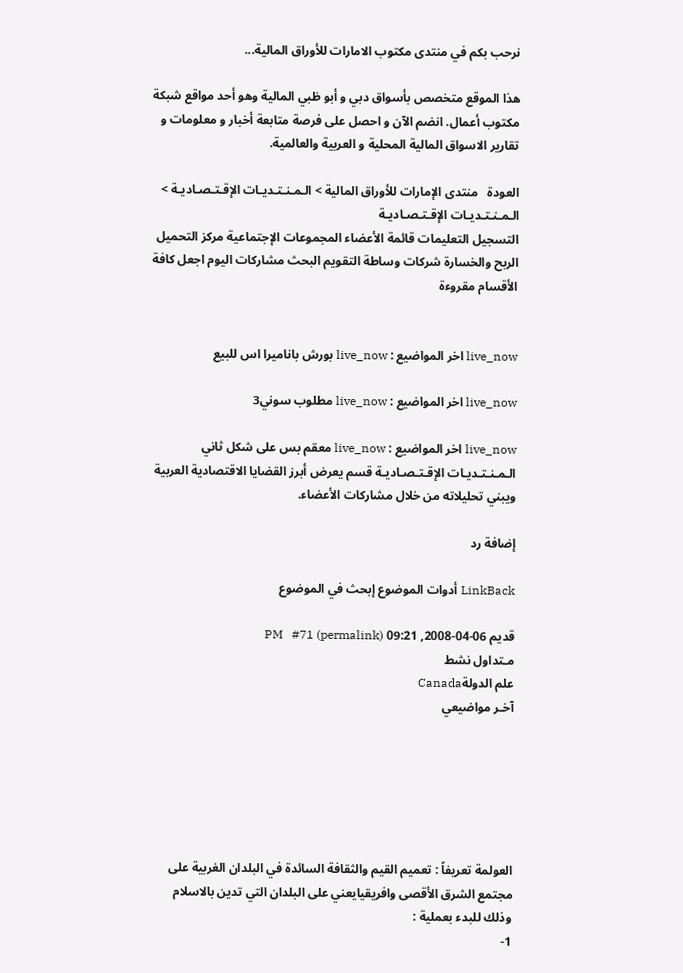نرحب بكم في منتدى مكتوب الامارات للأوراق المالية...

هذا الموقع متخصص بأسواق دبي و أبو ظبي المالية وهو أحد مواقع شبكة مكتوب أعمال. انضم الآن و احصل على فرصة متابعة أخبار و معلومات و تقارير الاسواق المالية المحلية و العربية والعالمية.

العودة   منتدى الإمارات للأوراق المالية > الـمـنـتـديـات الإقـتـصـاديـة > الـمـنـتـديـات الإقـتـصـاديـة
التسجيل التعليمات قائمة الأعضاء المجموعات الإجتماعية مركز التحميل الربح والخسارة شركات وساطة التقويم البحث مشاركات اليوم اجعل كافة الأقسام مقروءة


live_now اخر المواضيع : live_now بورش باناميرا اس للبيع

live_now اخر المواضيع : live_now مطلوب سوني3

live_now اخر المواضيع : live_now معقم بس على شكل ثاني
الـمـنـتـديـات الإقـتـصـاديـة قسم يعرض أبرز القضايا الاقتصادية العربية ويبني تحليلاته من خلال مشاركات الأعضاء.

إضافة رد

LinkBack أدوات الموضوع إبحث في الموضوع

قديم 06-04-2008, 09:21 PM   #71 (permalink)
مـتداول نشط
علم الدولةCanada
آخـر مواضيعي






العولمة تعريفاً : تعميم القيم والثقافة السائدة في البلدان الغربية على مجتمع الشرق الأقصى وافريقيايعني على البلدان التي تدين بالاسلام وذلك للبدء بعملية :
1-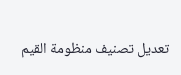تعديل تصنيف منظومة القيم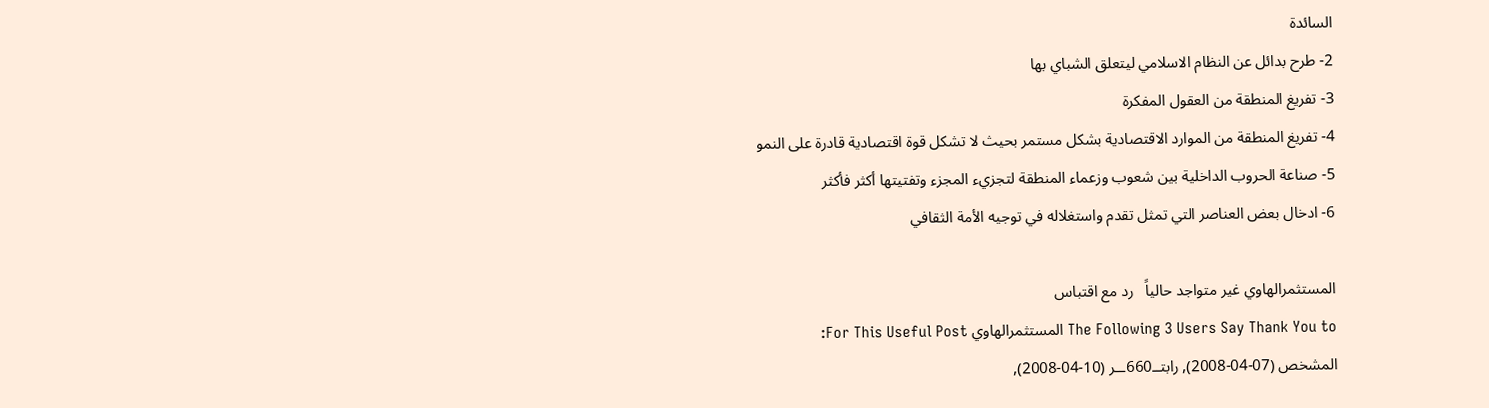السائدة
2- طرح بدائل عن النظام الاسلامي ليتعلق الشباي بها
3- تفريغ المنطقة من العقول المفكرة
4- تفريغ المنطقة من الموارد الاقتصادية بشكل مستمر بحيث لا تشكل قوة اقتصادية قادرة على النمو
5- صناعة الحروب الداخلية بين شعوب وزعماء المنطقة لتجزيء المجزء وتفتيتها أكثر فأكثر
6- ادخال بعض العناصر التي تمثل تقدم واستغلاله في توجيه الأمة الثقافي

المستثمرالهاوي غير متواجد حالياً   رد مع اقتباس
The Following 3 Users Say Thank You to المستثمرالهاوي For This Useful Post:
المشخص (07-04-2008), رابتــ660ــر (10-04-2008),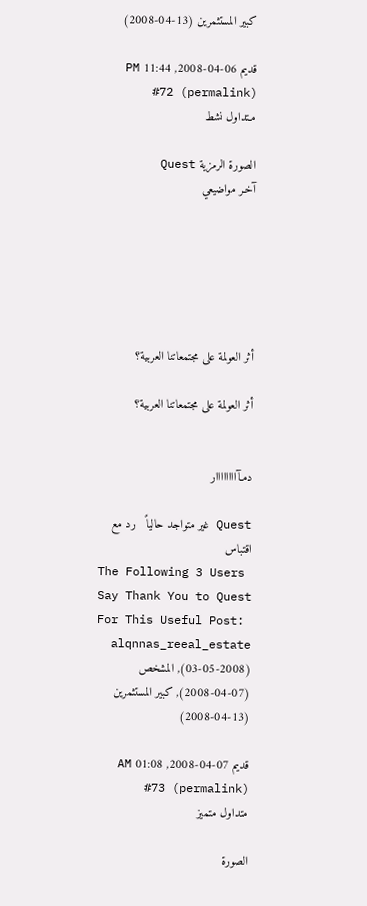كبير المستثمرين (13-04-2008)

قديم 06-04-2008, 11:44 PM   #72 (permalink)
مـتداول نشط

الصورة الرمزية Quest
آخـر مواضيعي






أثر العولمة على مجتمعاتنا العربية؟

أثر العولمة على مجتمعاتنا العربية؟


دمـآاااااااار

Quest غير متواجد حالياً   رد مع اقتباس
The Following 3 Users Say Thank You to Quest For This Useful Post:
alqnnas_reeal_estate (03-05-2008), المشخص (07-04-2008), كبير المستثمرين (13-04-2008)

قديم 07-04-2008, 01:08 AM   #73 (permalink)
متداول متميز

الصورة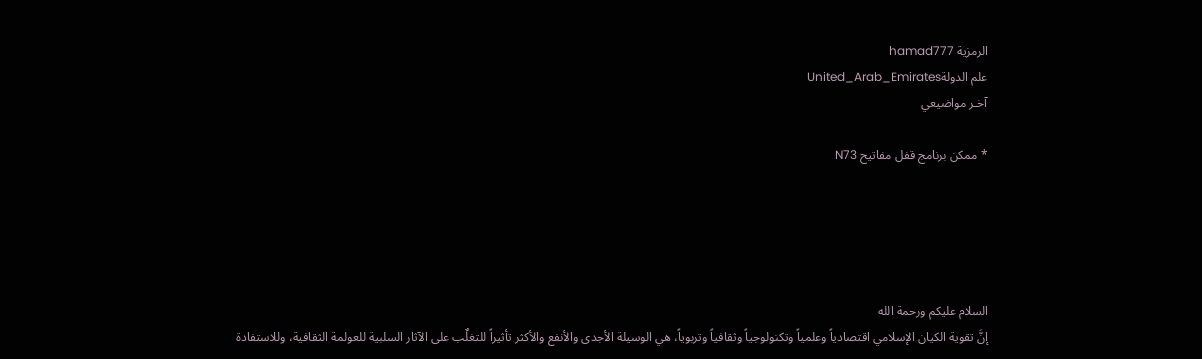الرمزية hamad777
علم الدولةUnited_Arab_Emirates
آخـر مواضيعي

* ممكن برنامج قفل مفاتيح N73





السلام عليكم ورحمة الله
إنَّ تقوية الكيان الإسلامي اقتصادياً وعلمياً وتكنولوجياً وثقافياً وتربوياً، هي الوسيلة الأجدى والأنفع والأكثر تأثيراً للتغلٌب على الآثار السلبية للعولمة الثقافية، وللاستفادة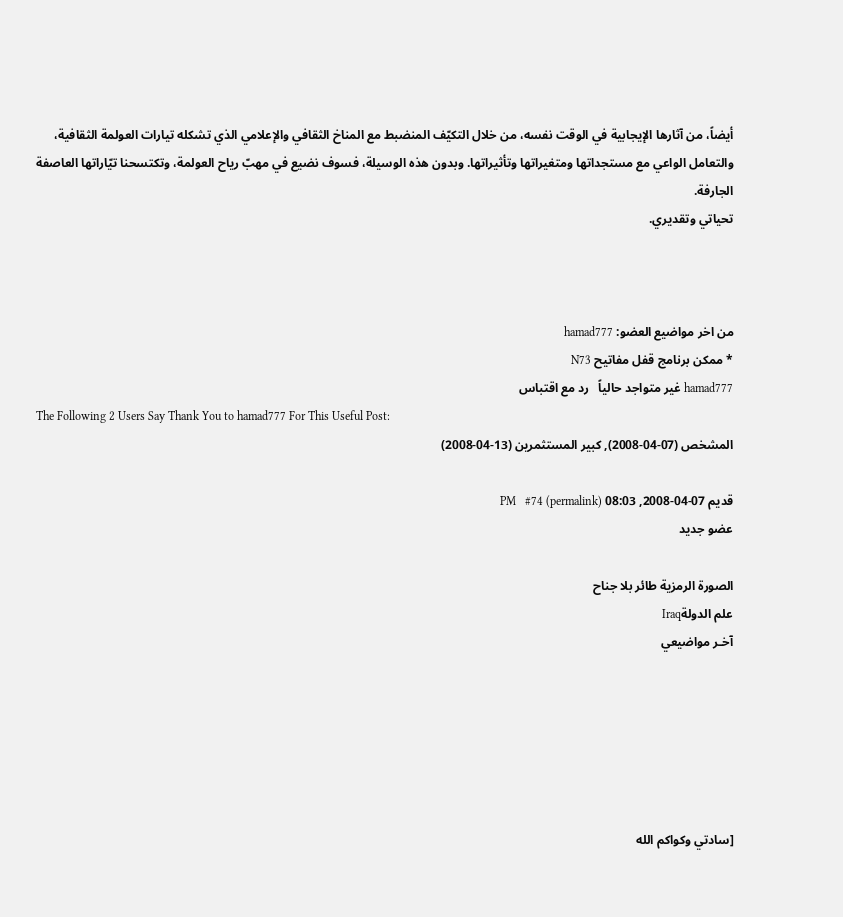أيضاً، من آثارها الإيجابية في الوقت نفسه، من خلال التكيّف المنضبط مع المناخ الثقافي والإعلامي الذي تشكله تيارات العولمة الثقافية، والتعامل الواعي مع مستجداتها ومتغيراتها وتأثيراتها. وبدون هذه الوسيلة، فسوف نضيع في مهبّ رياح العولمة، وتكتسحنا تيّاراتها العاصفة الجارفة.
تحياتي وتقديري.



من اخر مواضيع العضو: hamad777
* ممكن برنامج قفل مفاتيح N73
hamad777 غير متواجد حالياً   رد مع اقتباس
The Following 2 Users Say Thank You to hamad777 For This Useful Post:
المشخص (07-04-2008), كبير المستثمرين (13-04-2008)

قديم 07-04-2008, 08:03 PM   #74 (permalink)
عضو جديد

الصورة الرمزية طائر بلا جناح
علم الدولةIraq
آخـر مواضيعي






[سادتي وكواكم الله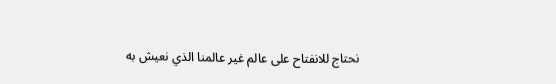نحتاج للانفتاح على عالم غير عالمنا الذي نعيش به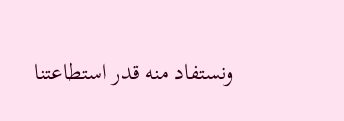ونستفاد منه قدر استطاعتنا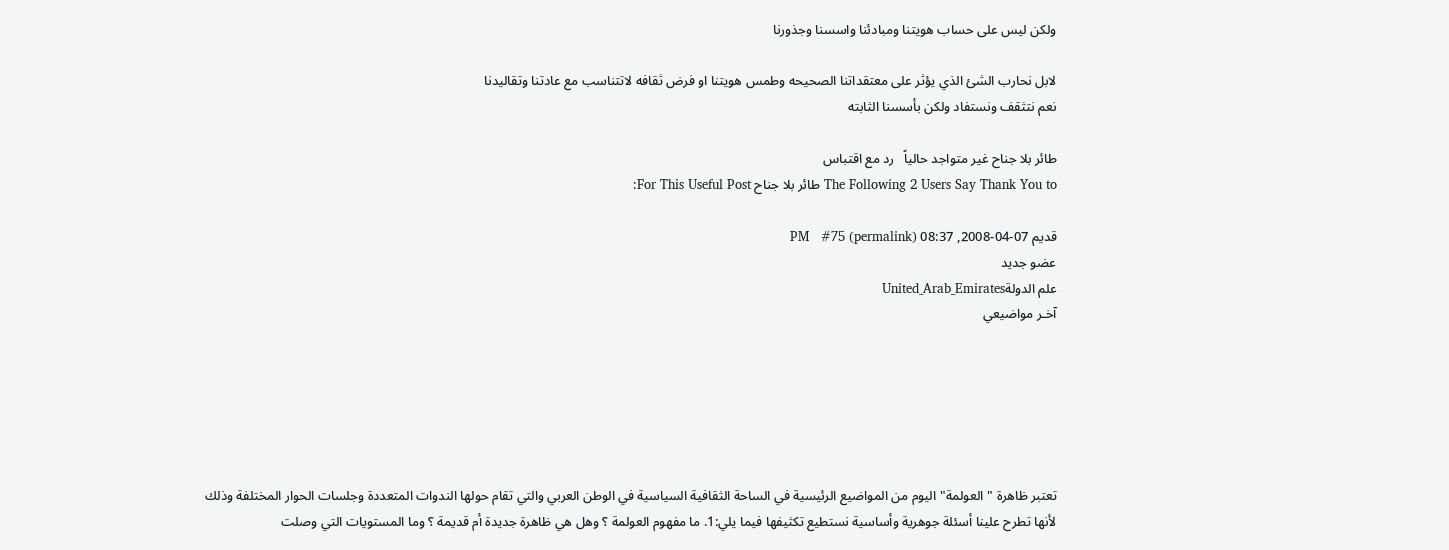ولكن ليس على حساب هويتنا ومبادئنا واسسنا وجذورنا

لابل نحارب الشئ الذي يؤثر على معتقداتنا الصحيحه وطمس هويتنا او فرض ثقافه لاتتناسب مع عادتنا وتقاليدنا
نعم نتثقف ونستفاد ولكن بأسسنا الثابته

طائر بلا جناح غير متواجد حالياً   رد مع اقتباس
The Following 2 Users Say Thank You to طائر بلا جناح For This Useful Post:

قديم 07-04-2008, 08:37 PM   #75 (permalink)
عضو جديد
علم الدولةUnited_Arab_Emirates
آخـر مواضيعي






تعتبر ظاهرة "العولمة" اليوم من المواضيع الرئيسية في الساحة الثقافية السياسية في الوطن العربي والتي تقام حولها الندوات المتعددة وجلسات الحوار المختلفة وذلك لأنها تطرح علينا أسئلة جوهرية وأساسية نستطيع تكثيفها فيما يلي:1. ما مفهوم العولمة ؟ وهل هي ظاهرة جديدة أم قديمة ؟ وما المستويات التي وصلت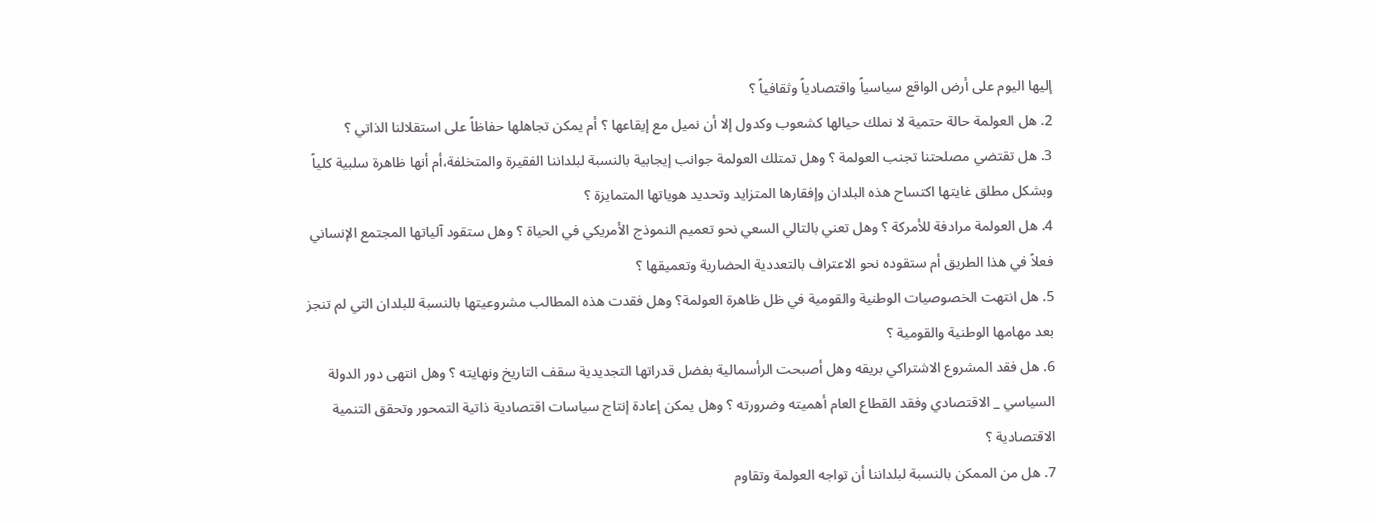إليها اليوم على أرض الواقع سياسياً واقتصادياً وثقافياً ؟
2. هل العولمة حالة حتمية لا نملك حيالها كشعوب وكدول إلا أن نميل مع إيقاعها ؟ أم يمكن تجاهلها حفاظاً على استقلالنا الذاتي ؟
3. هل تقتضي مصلحتنا تجنب العولمة ؟ وهل تمتلك العولمة جوانب إيجابية بالنسبة لبلداننا الفقيرة والمتخلفة،أم أنها ظاهرة سلبية كلياً وبشكل مطلق غايتها اكتساح هذه البلدان وإفقارها المتزايد وتحديد هوياتها المتمايزة ؟
4. هل العولمة مرادفة للأمركة ؟ وهل تعني بالتالي السعي نحو تعميم النموذج الأمريكي في الحياة ؟ وهل ستقود آلياتها المجتمع الإنساني فعلاً في هذا الطريق أم ستقوده نحو الاعتراف بالتعددية الحضارية وتعميقها ؟
5. هل انتهت الخصوصيات الوطنية والقومية في ظل ظاهرة العولمة؟ وهل فقدت هذه المطالب مشروعيتها بالنسبة للبلدان التي لم تنجز بعد مهامها الوطنية والقومية ؟
6. هل فقد المشروع الاشتراكي بريقه وهل أصبحت الرأسمالية بفضل قدراتها التجديدية سقف التاريخ ونهايته ؟ وهل انتهى دور الدولة السياسي _ الاقتصادي وفقد القطاع العام أهميته وضرورته ؟ وهل يمكن إعادة إنتاج سياسات اقتصادية ذاتية التمحور وتحقق التنمية الاقتصادية ؟
7. هل من الممكن بالنسبة لبلداننا أن تواجه العولمة وتقاوم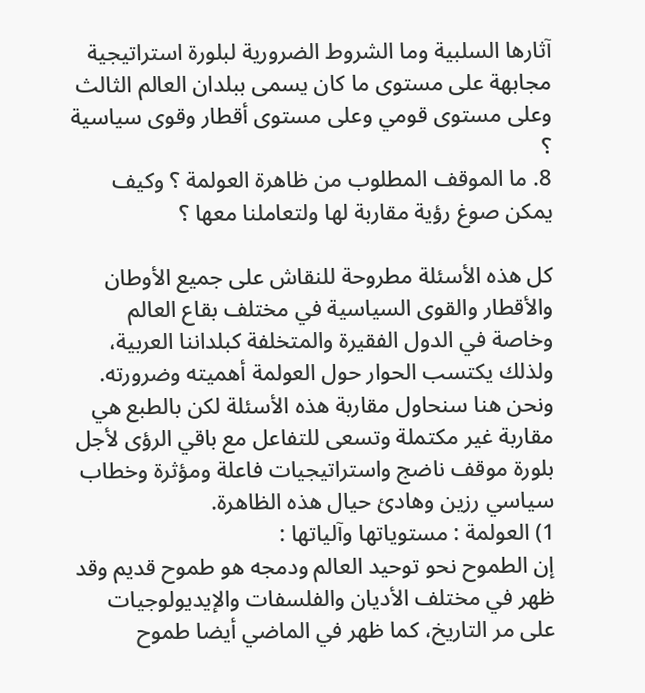آثارها السلبية وما الشروط الضرورية لبلورة استراتيجية مجابهة على مستوى ما كان يسمى ببلدان العالم الثالث وعلى مستوى قومي وعلى مستوى أقطار وقوى سياسية ؟
8. ما الموقف المطلوب من ظاهرة العولمة ؟ وكيف يمكن صوغ رؤية مقاربة لها ولتعاملنا معها ؟

كل هذه الأسئلة مطروحة للنقاش على جميع الأوطان والأقطار والقوى السياسية في مختلف بقاع العالم وخاصة في الدول الفقيرة والمتخلفة كبلداننا العربية، ولذلك يكتسب الحوار حول العولمة أهميته وضرورته. ونحن هنا سنحاول مقاربة هذه الأسئلة لكن بالطبع هي مقاربة غير مكتملة وتسعى للتفاعل مع باقي الرؤى لأجل بلورة موقف ناضج واستراتيجيات فاعلة ومؤثرة وخطاب سياسي رزين وهادئ حيال هذه الظاهرة.
1) العولمة : مستوياتها وآلياتها :
إن الطموح نحو توحيد العالم ودمجه هو طموح قديم وقد ظهر في مختلف الأديان والفلسفات والإيديولوجيات على مر التاريخ، كما ظهر في الماضي أيضا طموح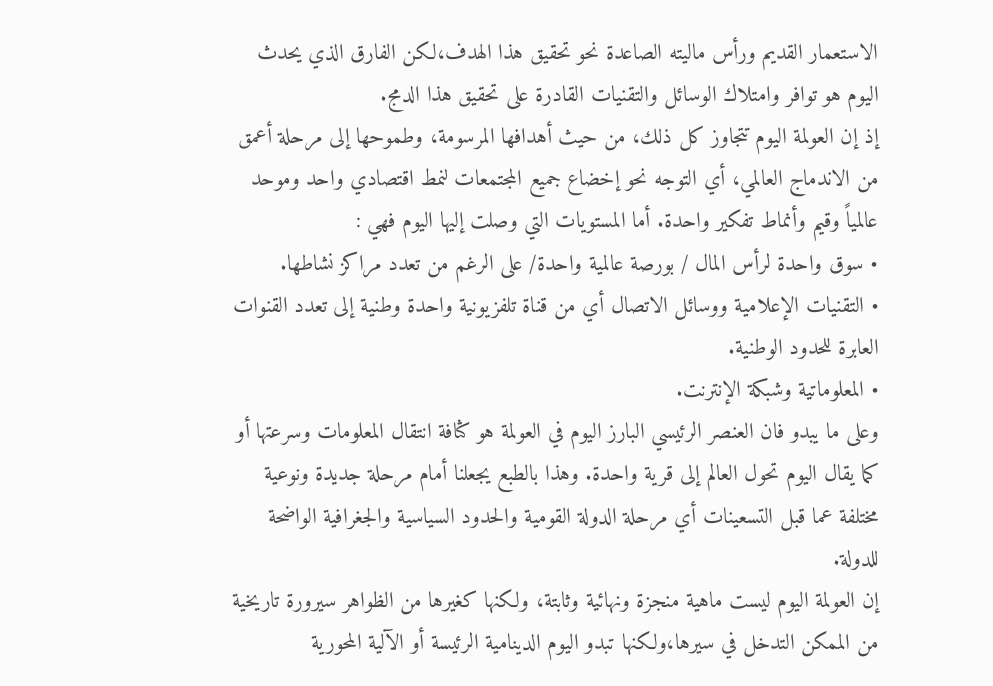الاستعمار القديم ورأس ماليته الصاعدة نحو تحقيق هذا الهدف،لكن الفارق الذي يحدث اليوم هو توافر وامتلاك الوسائل والتقنيات القادرة على تحقيق هذا الدمج.
إذ إن العولمة اليوم تتجاوز كل ذلك، من حيث أهدافها المرسومة، وطموحها إلى مرحلة أعمق من الاندماج العالمي، أي التوجه نحو إخضاع جميع المجتمعات لنمط اقتصادي واحد وموحد عالمياً وقيم وأنماط تفكير واحدة. أما المستويات التي وصلت إليها اليوم فهي :
• سوق واحدة لرأس المال / بورصة عالمية واحدة/ على الرغم من تعدد مراكز نشاطها.
• التقنيات الإعلامية ووسائل الاتصال أي من قناة تلفزيونية واحدة وطنية إلى تعدد القنوات العابرة للحدود الوطنية.
• المعلوماتية وشبكة الإنترنت.
وعلى ما يبدو فان العنصر الرئيسي البارز اليوم في العولمة هو كثافة انتقال المعلومات وسرعتها أو كما يقال اليوم تحول العالم إلى قرية واحدة. وهذا بالطبع يجعلنا أمام مرحلة جديدة ونوعية مختلفة عما قبل التسعينات أي مرحلة الدولة القومية والحدود السياسية والجغرافية الواضحة للدولة.
إن العولمة اليوم ليست ماهية منجزة ونهائية وثابتة، ولكنها كغيرها من الظواهر سيرورة تاريخية من الممكن التدخل في سيرها،ولكنها تبدو اليوم الدينامية الرئيسة أو الآلية المحورية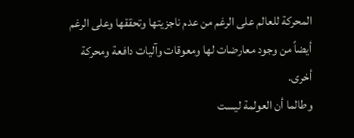المحركة للعالم على الرغم من عدم ناجزيتها وتحققها وعلى الرغم أيضاً من وجود معارضات لها ومعوقات وآليات دافعة ومحركة أخرى.
وطالما أن العولمة ليست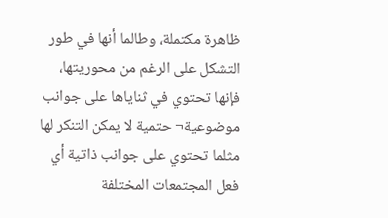ظاهرة مكتملة، وطالما أنها في طور التشكل على الرغم من محوريتها، فإنها تحتوي في ثناياها على جوانب موضوعية¬ حتمية لا يمكن التنكر لها مثلما تحتوي على جوانب ذاتية أي فعل المجتمعات المختلفة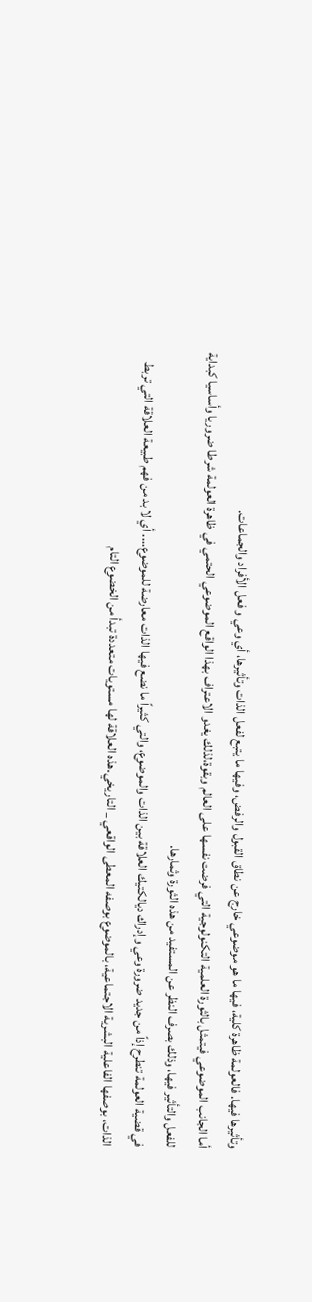وتأثيرها فيها. فالعولمة ظاهرة كلية، فيها ما هو موضوعي خارج عن نطاق القبول والرفض، وفيها ما يتبع لفعل الذات وتأثيرها، أي وعي و فعل الأفراد والجماعات.
أما الجانب الموضوعي فيتمثل بالثورة العلمية التكنولوجية التي فرضت نفسها على العالم وبقوة،لذلك يغدو الاعتراف بهذا الواقع الموضوعي الحتمي في ظاهرة العولمة شرطا ضروريا وأساسيا كبداية للفعل والتأثير فيها، وذلك بصرف النظر عن المستفيد من هذه الثورة وثمارها.
في قضية العولمة تنطرح إذاً من جديد ضرورة وعي وإدراك ديالكتيك العلاقة بين الذات والموضوع، والتي كثيراً ما نضع فيها الذات معارضة للموضوع.... أي لا بد من فهم طبيعة العلاقة التي تربط الذات، بوصفها الفاعلية البشرية الاجتماعية، بالموضوع بوصفه المعطى الواقعي _ التاريخي.هذه العلاقة لها مستويات متعددة تبدأ من الخضوع التام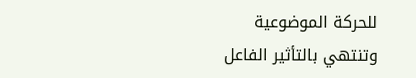للحركة الموضوعية وتنتهي بالتأثير الفاعل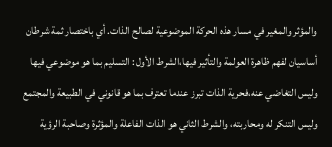والمؤثر والمغير في مسار هذه الحركة الموضوعية لصالح الذات. أي باختصار ثمة شرطان أساسيان لفهم ظاهرة العولمة والتأثير فيها،الشرط الأول : التسليم بما هو موضوعي فيها وليس التغاضي عنه،فحرية الذات تبرز عندما تعترف بما هو قانوني في الطبيعة والمجتمع وليس التنكر له ومحاربته، والشرط الثاني هو الذات الفاعلة والمؤثرة وصاحبة الرؤية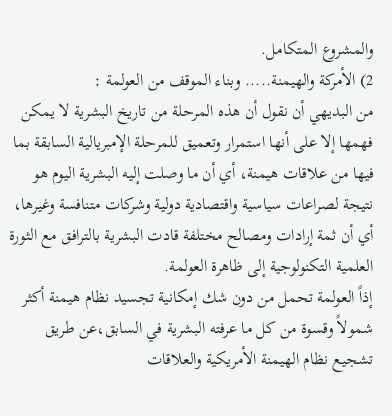والمشروع المتكامل.
2) الأمركة والهيمنة..... وبناء الموقف من العولمة :
من البديهي أن نقول أن هذه المرحلة من تاريخ البشرية لا يمكن فهمها إلا على أنها استمرار وتعميق للمرحلة الإمبريالية السابقة بما فيها من علاقات هيمنة، أي أن ما وصلت إليه البشرية اليوم هو نتيجة لصراعات سياسية واقتصادية دولية وشركات متنافسة وغيرها، أي أن ثمة إرادات ومصالح مختلفة قادت البشرية بالترافق مع الثورة العلمية التكنولوجية إلى ظاهرة العولمة.
إذاً العولمة تحمل من دون شك إمكانية تجسيد نظام هيمنة أكثر شمولاً وقسوة من كل ما عرفته البشرية في السابق،عن طريق تشجيع نظام الهيمنة الأمريكية والعلاقات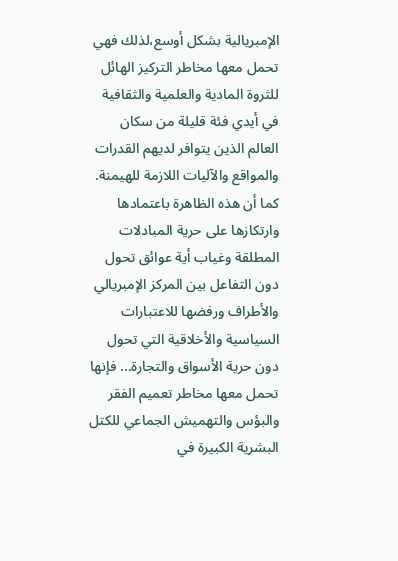الإمبريالية بشكل أوسع،لذلك فهي تحمل معها مخاطر التركيز الهائل للثروة المادية والعلمية والثقافية في أيدي فئة قليلة من سكان العالم الذين يتوافر لديهم القدرات والمواقع والآليات اللازمة للهيمنة.
كما أن هذه الظاهرة باعتمادها وارتكازها على حرية المبادلات المطلقة وغياب أية عوائق تحول دون التفاعل بين المركز الإمبريالي والأطراف ورفضها للاعتبارات السياسية والأخلاقية التي تحول دون حرية الأسواق والتجارة... فإنها تحمل معها مخاطر تعميم الفقر والبؤس والتهميش الجماعي للكتل البشرية الكبيرة في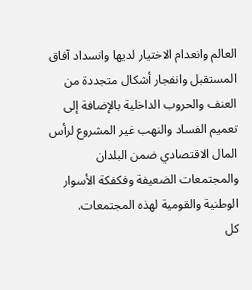العالم وانعدام الاختيار لديها وانسداد آفاق المستقبل وانفجار أشكال متجددة من العنف والحروب الداخلية بالإضافة إلى تعميم الفساد والنهب غير المشروع لرأس المال الاقتصادي ضمن البلدان والمجتمعات الضعيفة وفكفكة الأسوار الوطنية والقومية لهذه المجتمعات.
كل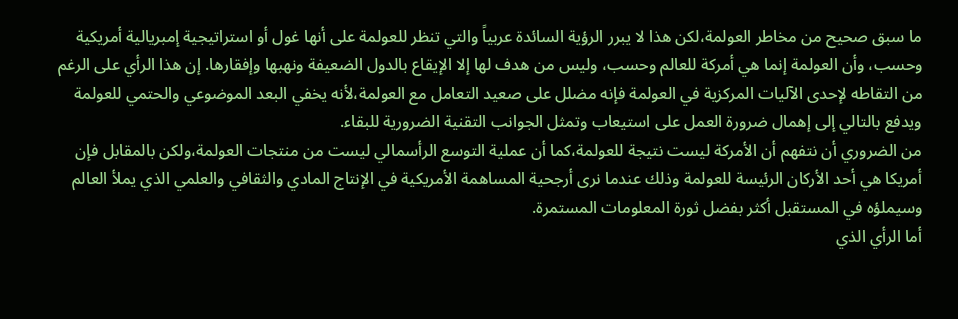ما سبق صحيح من مخاطر العولمة،لكن هذا لا يبرر الرؤية السائدة عربياً والتي تنظر للعولمة على أنها غول أو استراتيجية إمبريالية أمريكية وحسب، وأن العولمة إنما هي أمركة للعالم وحسب، وليس من هدف لها إلا الإيقاع بالدول الضعيفة ونهبها وإفقارها. إن هذا الرأي على الرغم من التقاطه لإحدى الآليات المركزية في العولمة فإنه مضلل على صعيد التعامل مع العولمة،لأنه يخفي البعد الموضوعي والحتمي للعولمة ويدفع بالتالي إلى إهمال ضرورة العمل على استيعاب وتمثل الجوانب التقنية الضرورية للبقاء.
من الضروري أن نتفهم أن الأمركة ليست نتيجة للعولمة،كما أن عملية التوسع الرأسمالي ليست من منتجات العولمة،ولكن بالمقابل فإن أمريكا هي أحد الأركان الرئيسة للعولمة وذلك عندما نرى أرجحية المساهمة الأمريكية في الإنتاج المادي والثقافي والعلمي الذي يملأ العالم وسيملؤه في المستقبل أكثر بفضل ثورة المعلومات المستمرة.
أما الرأي الذي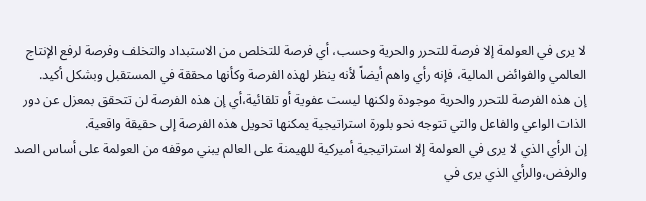لا يرى في العولمة إلا فرصة للتحرر والحرية وحسب، أي فرصة للتخلص من الاستبداد والتخلف وفرصة لرفع الإنتاج العالمي والفوائض المالية، فإنه رأي واهم أيضاً لأنه ينظر لهذه الفرصة وكأنها محققة في المستقبل وبشكل أكيد.
إن هذه الفرصة للتحرر والحرية موجودة ولكنها ليست عفوية أو تلقائية،أي إن هذه الفرصة لن تتحقق بمعزل عن دور الذات الواعي والفاعل والتي تتوجه نحو بلورة استراتيجية يمكنها تحويل هذه الفرصة إلى حقيقة واقعية.
إن الرأي الذي لا يرى في العولمة إلا استراتيجية أميركية للهيمنة على العالم يبني موقفه من العولمة على أساس الصد والرفض،والرأي الذي يرى في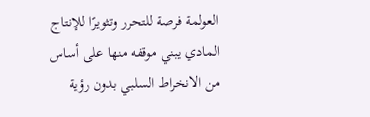العولمة فرصة للتحرر وتثويرًا للإنتاج المادي يبني موقفه منها على أساس من الانخراط السلبي بدون رؤية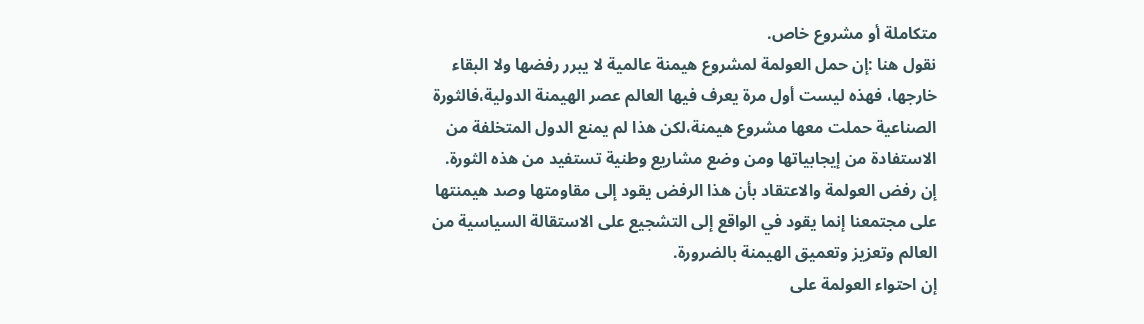متكاملة أو مشروع خاص.
نقول هنا :إن حمل العولمة لمشروع هيمنة عالمية لا يبرر رفضها ولا البقاء خارجها، فهذه ليست أول مرة يعرف فيها العالم عصر الهيمنة الدولية،فالثورة الصناعية حملت معها مشروع هيمنة،لكن هذا لم يمنع الدول المتخلفة من الاستفادة من إيجابياتها ومن وضع مشاريع وطنية تستفيد من هذه الثورة.
إن رفض العولمة والاعتقاد بأن هذا الرفض يقود إلى مقاومتها وصد هيمنتها على مجتمعنا إنما يقود في الواقع إلى التشجيع على الاستقالة السياسية من العالم وتعزيز وتعميق الهيمنة بالضرورة.
إن احتواء العولمة على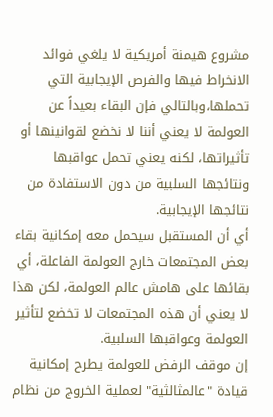مشروع هيمنة أمريكية لا يلغي فوائد الانخراط فيها والفرص الإيجابية التي تحملها،وبالتالي فإن البقاء بعيداً عن العولمة لا يعني أننا لا نخضع لقوانينها أو تأثيراتها، لكنه يعني تحمل عواقبها ونتائجها السلبية من دون الاستفادة من نتائجها الإيجابية.
أي أن المستقبل سيحمل معه إمكانية بقاء بعض المجتمعات خارج العولمة الفاعلة، أي بقائها على هامش عالم العولمة، لكن هذا لا يعني أن هذه المجتمعات لا تخضع لتأثير العولمة وعواقبها السلبية.
إن موقف الرفض للعولمة يطرح إمكانية قيادة "عالمثالثية" لعملية الخروج من نظام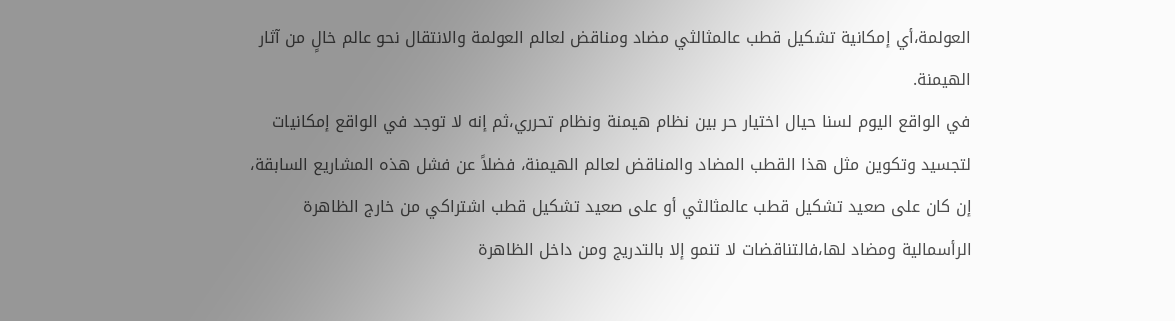العولمة،أي إمكانية تشكيل قطب عالمثالثي مضاد ومناقض لعالم العولمة والانتقال نحو عالم خالٍ من آثار الهيمنة.
في الواقع اليوم لسنا حيال اختيار حر بين نظام هيمنة ونظام تحرري،ثم إنه لا توجد في الواقع إمكانيات لتجسيد وتكوين مثل هذا القطب المضاد والمناقض لعالم الهيمنة، فضلاً عن فشل هذه المشاريع السابقة، إن كان على صعيد تشكيل قطب عالمثالثي أو على صعيد تشكيل قطب اشتراكي من خارج الظاهرة الرأسمالية ومضاد لها،فالتناقضات لا تنمو إلا بالتدريج ومن داخل الظاهرة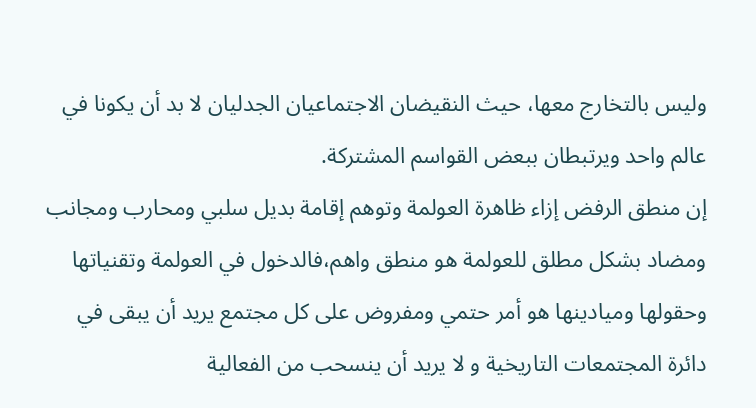وليس بالتخارج معها، حيث النقيضان الاجتماعيان الجدليان لا بد أن يكونا في عالم واحد ويرتبطان ببعض القواسم المشتركة.
إن منطق الرفض إزاء ظاهرة العولمة وتوهم إقامة بديل سلبي ومحارب ومجانب ومضاد بشكل مطلق للعولمة هو منطق واهم،فالدخول في العولمة وتقنياتها وحقولها وميادينها هو أمر حتمي ومفروض على كل مجتمع يريد أن يبقى في دائرة المجتمعات التاريخية و لا يريد أن ينسحب من الفعالية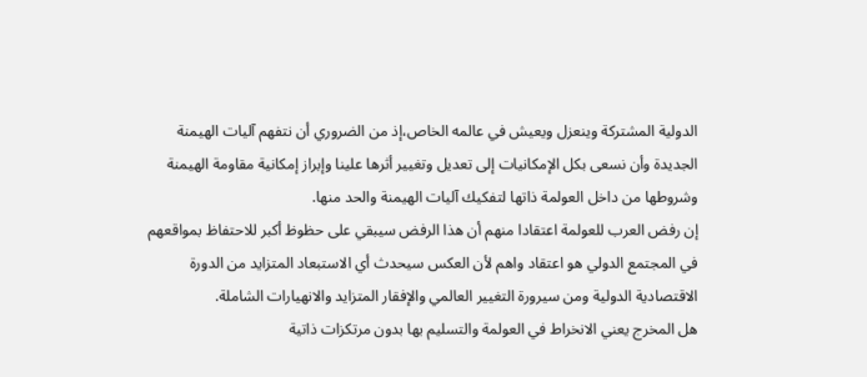الدولية المشتركة وينعزل ويعيش في عالمه الخاص،إذ من الضروري أن نتفهم آليات الهيمنة الجديدة وأن نسعى بكل الإمكانيات إلى تعديل وتغيير أثرها علينا وإبراز إمكانية مقاومة الهيمنة وشروطها من داخل العولمة ذاتها لتفكيك آليات الهيمنة والحد منها.
إن رفض العرب للعولمة اعتقادا منهم أن هذا الرفض سيبقي على حظوظ أكبر للاحتفاظ بمواقعهم في المجتمع الدولي هو اعتقاد واهم لأن العكس سيحدث أي الاستبعاد المتزايد من الدورة الاقتصادية الدولية ومن سيرورة التغيير العالمي والإفقار المتزايد والانهيارات الشاملة.
هل المخرج يعني الانخراط في العولمة والتسليم بها بدون مرتكزات ذاتية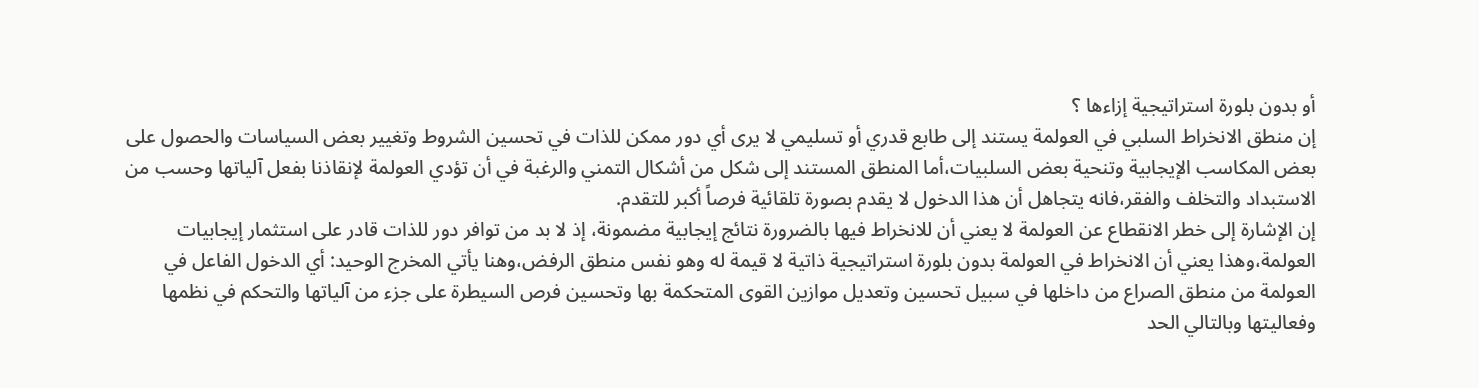أو بدون بلورة استراتيجية إزاءها ؟
إن منطق الانخراط السلبي في العولمة يستند إلى طابع قدري أو تسليمي لا يرى أي دور ممكن للذات في تحسين الشروط وتغيير بعض السياسات والحصول على بعض المكاسب الإيجابية وتنحية بعض السلبيات،أما المنطق المستند إلى شكل من أشكال التمني والرغبة في أن تؤدي العولمة لإنقاذنا بفعل آلياتها وحسب من الاستبداد والتخلف والفقر،فانه يتجاهل أن هذا الدخول لا يقدم بصورة تلقائية فرصاً أكبر للتقدم.
إن الإشارة إلى خطر الانقطاع عن العولمة لا يعني أن للانخراط فيها بالضرورة نتائج إيجابية مضمونة، إذ لا بد من توافر دور للذات قادر على استثمار إيجابيات العولمة،وهذا يعني أن الانخراط في العولمة بدون بلورة استراتيجية ذاتية لا قيمة له وهو نفس منطق الرفض،وهنا يأتي المخرج الوحيد: أي الدخول الفاعل في العولمة من منطق الصراع من داخلها في سبيل تحسين وتعديل موازين القوى المتحكمة بها وتحسين فرص السيطرة على جزء من آلياتها والتحكم في نظمها وفعاليتها وبالتالي الحد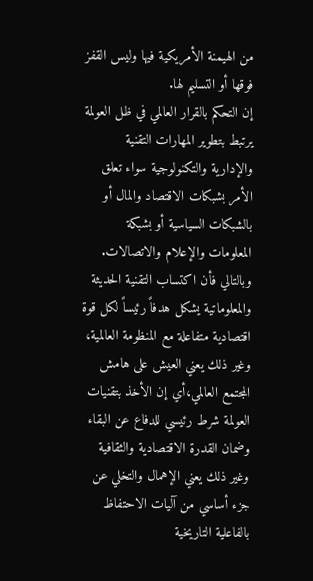من الهيمنة الأمريكية فيها وليس القفز فوقها أو التسليم لها.
إن التحكم بالقرار العالمي في ظل العولمة يرتبط بتطوير المهارات التقنية والإدارية والتكنولوجية سواء تعلق الأمر بشبكات الاقتصاد والمال أو بالشبكات السياسية أو بشبكة المعلومات والإعلام والاتصالات. وبالتالي فأن اكتساب التقنية الحديثة والمعلوماتية يشكل هدفاً رئيساً لكل قوة اقتصادية متفاعلة مع المنظومة العالمية، وغير ذلك يعني العيش على هامش المجتمع العالمي،أي إن الأخذ بتقنيات العولمة شرط رئيسي للدفاع عن البقاء وضمان القدرة الاقتصادية والثقافية وغير ذلك يعني الإهمال والتخلي عن جزء أساسي من آليات الاحتفاظ بالفاعلية التاريخية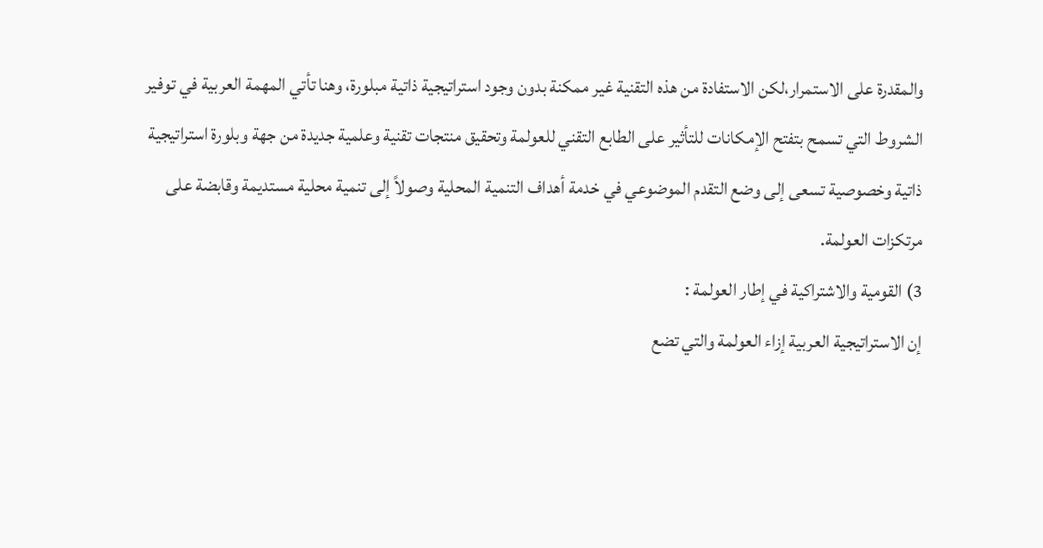والمقدرة على الاستمرار،لكن الاستفادة من هذه التقنية غير ممكنة بدون وجود استراتيجية ذاتية مبلورة، وهنا تأتي المهمة العربية في توفير الشروط التي تسمح بتفتح الإمكانات للتأثير على الطابع التقني للعولمة وتحقيق منتجات تقنية وعلمية جديدة من جهة وبلورة استراتيجية ذاتية وخصوصية تسعى إلى وضع التقدم الموضوعي في خدمة أهداف التنمية المحلية وصولاً إلى تنمية محلية مستديمة وقابضة على مرتكزات العولمة.
3) القومية والاشتراكية في إطار العولمة :
إن الاستراتيجية العربية إزاء العولمة والتي تضع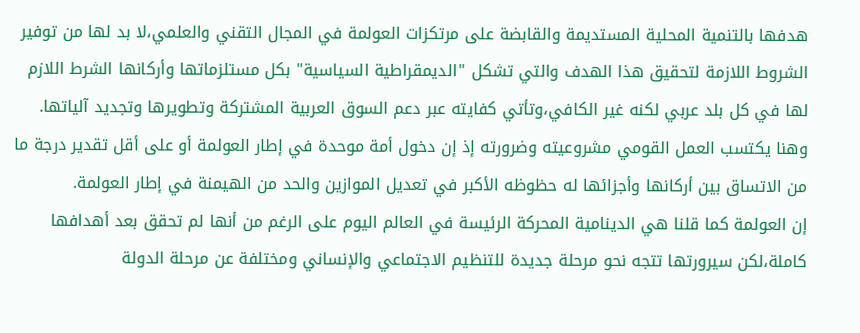هدفها بالتنمية المحلية المستديمة والقابضة على مرتكزات العولمة في المجال التقني والعلمي،لا بد لها من توفير الشروط اللازمة لتحقيق هذا الهدف والتي تشكل "الديمقراطية السياسية" بكل مستلزماتها وأركانها الشرط اللازم لها في كل بلد عربي لكنه غير الكافي،وتأتي كفايته عبر دعم السوق العربية المشتركة وتطويرها وتجديد آلياتها.
وهنا يكتسب العمل القومي مشروعيته وضرورته إذ إن دخول أمة موحدة في إطار العولمة أو على أقل تقدير درجة ما من الاتساق بين أركانها وأجزائها له حظوظه الأكبر في تعديل الموازين والحد من الهيمنة في إطار العولمة.
إن العولمة كما قلنا هي الدينامية المحركة الرئيسة في العالم اليوم على الرغم من أنها لم تحقق بعد أهدافها كاملة،لكن سيرورتها تتجه نحو مرحلة جديدة للتنظيم الاجتماعي والإنساني ومختلفة عن مرحلة الدولة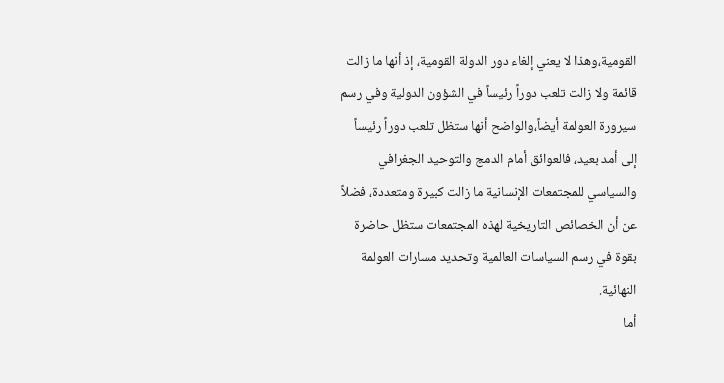القومية،وهذا لا يعني إلغاء دور الدولة القومية، إذ أنها ما زالت قائمة ولا زالت تلعب دوراً رئيساً في الشؤون الدولية وفي رسم سيرورة العولمة أيضاً،والواضح أنها ستظل تلعب دوراً رئيساً إلى أمد بعيد، فالعوائق أمام الدمج والتوحيد الجغرافي والسياسي للمجتمعات الإنسانية ما زالت كبيرة ومتعددة، فضلاً عن أن الخصائص التاريخية لهذه المجتمعات ستظل حاضرة بقوة في رسم السياسات العالمية وتحديد مسارات العولمة النهائية.
أما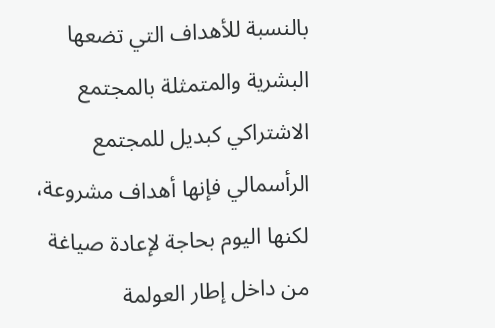بالنسبة للأهداف التي تضعها البشرية والمتمثلة بالمجتمع الاشتراكي كبديل للمجتمع الرأسمالي فإنها أهداف مشروعة، لكنها اليوم بحاجة لإعادة صياغة من داخل إطار العولمة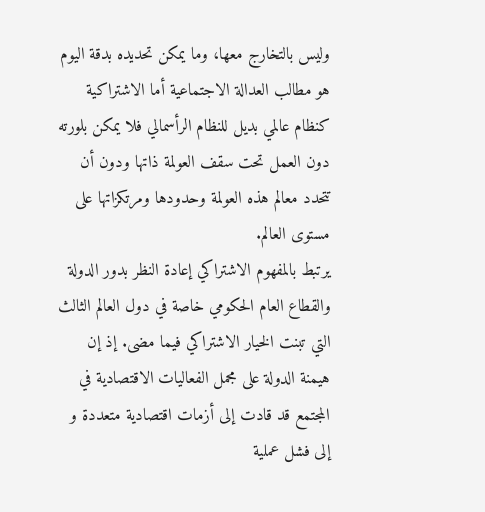وليس بالتخارج معها، وما يمكن تحديده بدقة اليوم هو مطالب العدالة الاجتماعية أما الاشتراكية كنظام عالمي بديل للنظام الرأسمالي فلا يمكن بلورته دون العمل تحت سقف العولمة ذاتها ودون أن تتحدد معالم هذه العولمة وحدودها ومرتكزاتها على مستوى العالم.
يرتبط بالمفهوم الاشتراكي إعادة النظر بدور الدولة والقطاع العام الحكومي خاصة في دول العالم الثالث التي تبنت الخيار الاشتراكي فيما مضى. إذ إن هيمنة الدولة على مجمل الفعاليات الاقتصادية في المجتمع قد قادت إلى أزمات اقتصادية متعددة و إلى فشل عملية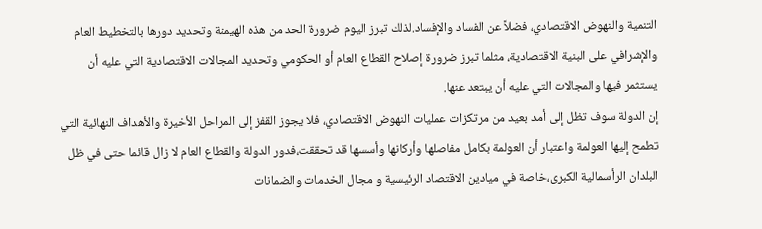التنمية والنهوض الاقتصادي، فضلاً عن الفساد والإفساد.لذلك تبرز اليوم ضرورة الحد من هذه الهيمنة وتحديد دورها بالتخطيط العام والإشرافي على البنية الاقتصادية، مثلما تبرز ضرورة إصلاح القطاع العام أو الحكومي وتحديد المجالات الاقتصادية التي عليه أن يستثمر فيها والمجالات التي عليه أن يبتعد عنها.
إن الدولة سوف تظل إلى أمد بعيد من مرتكزات عمليات النهوض الاقتصادي، فلا يجوز القفز إلى المراحل الأخيرة والأهداف النهائية التي تطمح إليها العولمة واعتبار أن العولمة بكامل مفاصلها وأركانها وأسسها قد تحققت،فدور الدولة والقطاع العام لا زال قائما حتى في ظل البلدان الرأسمالية الكبرى،خاصة في ميادين الاقتصاد الرئيسية و مجال الخدمات والضمانات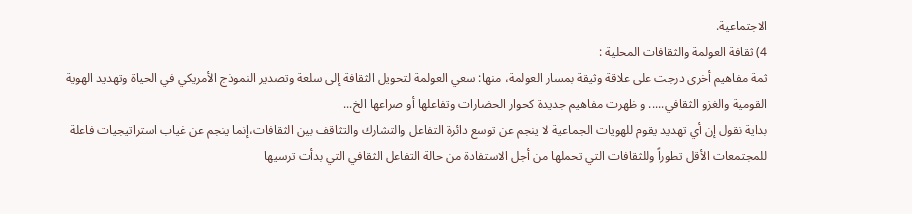الاجتماعية.
4) ثقافة العولمة والثقافات المحلية :
ثمة مفاهيم أخرى درجت على علاقة وثيقة بمسار العولمة، منها: سعي العولمة لتحويل الثقافة إلى سلعة وتصدير النموذج الأمريكي في الحياة وتهديد الهوية القومية والغزو الثقافي..... و ظهرت مفاهيم جديدة كحوار الحضارات وتفاعلها أو صراعها الخ...
بداية نقول إن أي تهديد يقوم للهويات الجماعية لا ينجم عن توسع دائرة التفاعل والتشارك والتثاقف بين الثقافات،إنما ينجم عن غياب استراتيجيات فاعلة للمجتمعات الأقل تطوراً وللثقافات التي تحملها من أجل الاستفادة من حالة التفاعل الثقافي التي بدأت ترسيها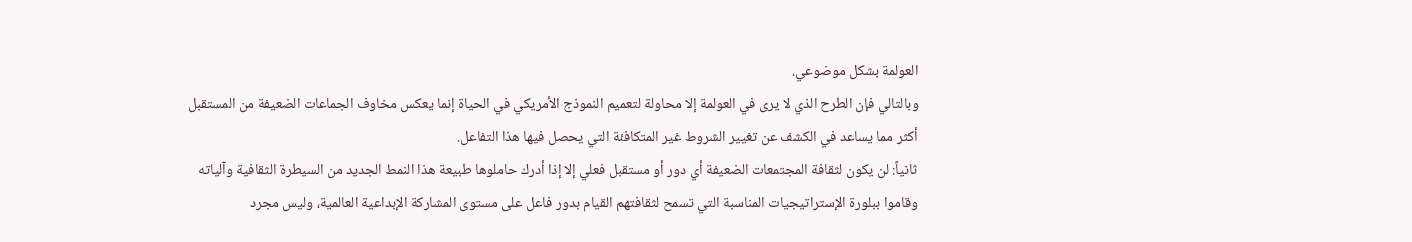العولمة بشكل موضوعي.
وبالتالي فإن الطرح الذي لا يرى في العولمة إلا محاولة لتعميم النموذج الأمريكي في الحياة إنما يعكس مخاوف الجماعات الضعيفة من المستقبل أكثر مما يساعد في الكشف عن تغيير الشروط غير المتكافئة التي يحصل فيها هذا التفاعل.
ثانياً: لن يكون لثقافة المجتمعات الضعيفة أي دور أو مستقبل فعلي إلا إذا أدرك حاملوها طبيعة هذا النمط الجديد من السيطرة الثقافية وآلياته وقاموا ببلورة الإستراتيجيات المناسبة التي تسمح لثقافتهم القيام بدور فاعل على مستوى المشاركة الإبداعية العالمية، وليس مجرد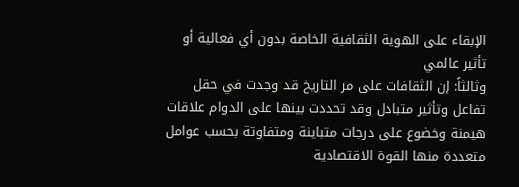الإبقاء على الهوية الثقافية الخاصة بدون أي فعالية أو تأثير عالمي
وثالثاً: إن الثقافات على مر التاريخ قد وجدت في حقل تفاعل وتأثير متبادل وقد تحددت بينها على الدوام علاقات هيمنة وخضوع على درجات متباينة ومتفاوتة بحسب عوامل متعددة منها القوة الاقتصادية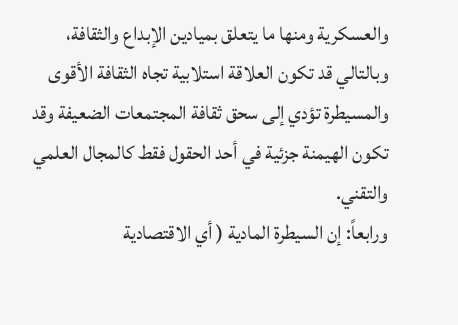والعسكرية ومنها ما يتعلق بميادين الإبداع والثقافة، وبالتالي قد تكون العلاقة استلابية تجاه الثقافة الأقوى والمسيطرة تؤدي إلى سحق ثقافة المجتمعات الضعيفة وقد تكون الهيمنة جزئية في أحد الحقول فقط كالمجال العلمي والتقني.
ورابعاً: إن السيطرة المادية ( أي الاقتصادية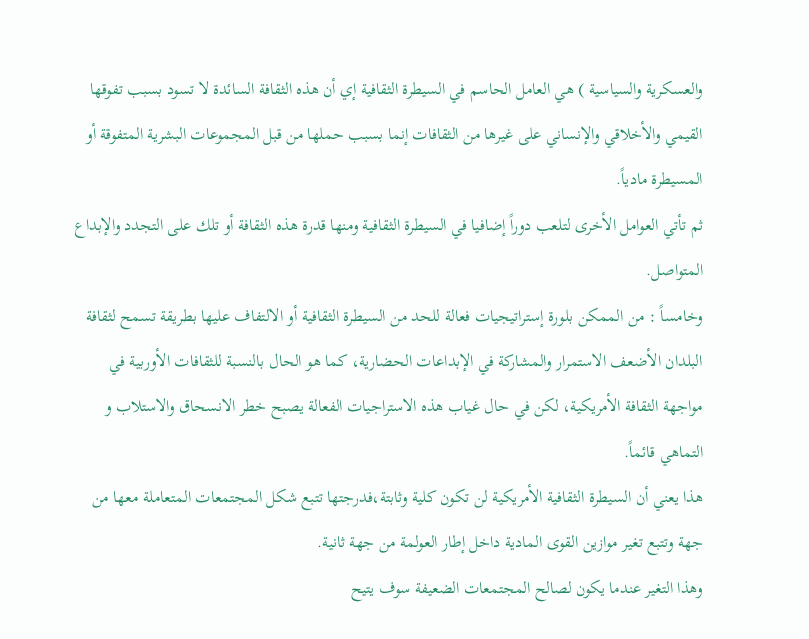والعسكرية والسياسية ) هي العامل الحاسم في السيطرة الثقافية إي أن هذه الثقافة السائدة لا تسود بسبب تفوقها القيمي والأخلاقي والإنساني على غيرها من الثقافات إنما بسبب حملها من قبل المجموعات البشرية المتفوقة أو المسيطرة مادياً.
ثم تأتي العوامل الأخرى لتلعب دوراً إضافيا في السيطرة الثقافية ومنها قدرة هذه الثقافة أو تلك على التجدد والإبداع المتواصل.
وخامساً : من الممكن بلورة إستراتيجيات فعالة للحد من السيطرة الثقافية أو الالتفاف عليها بطريقة تسمح لثقافة البلدان الأضعف الاستمرار والمشاركة في الإبداعات الحضارية، كما هو الحال بالنسبة للثقافات الأوربية في مواجهة الثقافة الأمريكية، لكن في حال غياب هذه الاستراجيات الفعالة يصبح خطر الانسحاق والاستلاب و التماهي قائماً.
هذا يعني أن السيطرة الثقافية الأمريكية لن تكون كلية وثابتة،فدرجتها تتبع شكل المجتمعات المتعاملة معها من جهة وتتبع تغير موازين القوى المادية داخل إطار العولمة من جهة ثانية.
وهذا التغير عندما يكون لصالح المجتمعات الضعيفة سوف يتيح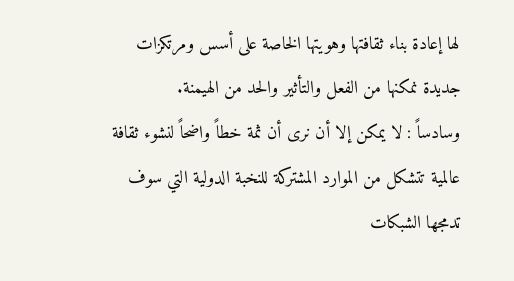لها إعادة بناء ثقافتها وهويتها الخاصة على أسس ومرتكزات جديدة نمكنها من الفعل والتأثير والحد من الهيمنة.
وسادساً : لا يمكن إلا أن نرى أن ثمة خطاً واضحاً لنشوء ثقافة عالمية تتشكل من الموارد المشتركة للنخبة الدولية التي سوف تدمجها الشبكات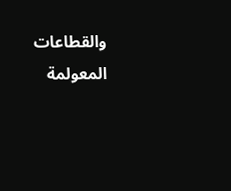والقطاعات المعولمة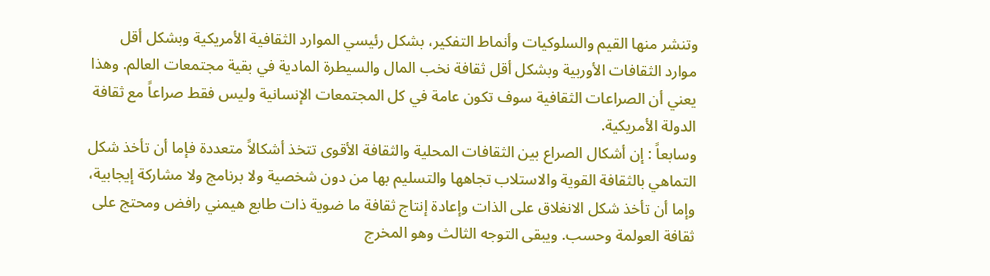وتنشر منها القيم والسلوكيات وأنماط التفكير، بشكل رئيسي الموارد الثقافية الأمريكية وبشكل أقل موارد الثقافات الأوربية وبشكل أقل ثقافة نخب المال والسيطرة المادية في بقية مجتمعات العالم. وهذا يعني أن الصراعات الثقافية سوف تكون عامة في كل المجتمعات الإنسانية وليس فقط صراعاً مع ثقافة الدولة الأمريكية.
وسابعاً : إن أشكال الصراع بين الثقافات المحلية والثقافة الأقوى تتخذ أشكالاً متعددة فإما أن تأخذ شكل التماهي بالثقافة القوية والاستلاب تجاهها والتسليم بها من دون شخصية ولا برنامج ولا مشاركة إيجابية، وإما أن تأخذ شكل الانغلاق على الذات وإعادة إنتاج ثقافة ما ضوية ذات طابع هيمني رافض ومحتج على ثقافة العولمة وحسب. ويبقى التوجه الثالث وهو المخرج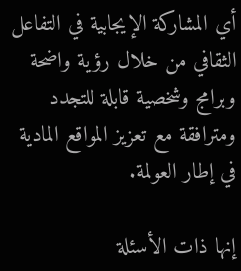أي المشاركة الإيجابية في التفاعل الثقافي من خلال رؤية واضحة وبرامج وشخصية قابلة للتجدد ومترافقة مع تعزيز المواقع المادية في إطار العولمة.

إنها ذات الأسئلة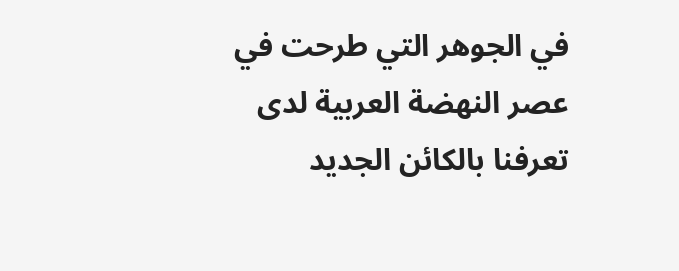في الجوهر التي طرحت في عصر النهضة العربية لدى تعرفنا بالكائن الجديد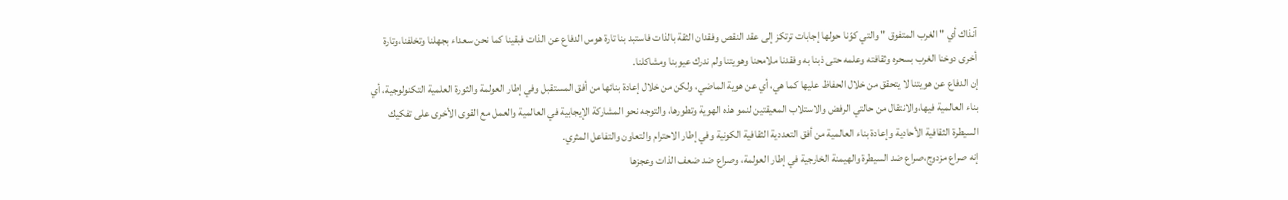آنذاك أي " الغرب المتفوق " والتي كوّنا حولها إجابات ترتكز إلى عقد النقص وفقدان الثقة بالذات فاستبد بنا تارة هوس الدفاع عن الذات فبقينا كما نحن سعداء بجهلنا وتخلفنا،وتارة أخرى دوخنا الغرب بسحره وثقافته وعلمه حتى ذبنا به وفقدنا ملامحنا وهويتنا ولم ندرك عيوبنا ومشاكلنا.
إن الدفاع عن هويتنا لا يتحقق من خلال الحفاظ عليها كما هي، أي عن هوية الماضي، ولكن من خلال إعادة بنائها من أفق المستقبل وفي إطار العولمة والثورة العلمية التكنولوجية، أي بناء العالمية فيها،والانتقال من حالتي الرفض والاستلاب المعيقتين لنمو هذه الهوية وتطورها، والتوجه نحو المشاركة الإيجابية في العالمية والعمل مع القوى الأخرى على تفكيك السيطرة الثقافية الأحادية وإعادة بناء العالمية من أفق التعددية الثقافية الكونية وفي إطار الاحترام والتعاون والتفاعل المثري.
إنه صراع مزدوج،صراع ضد السيطرة والهيمنة الخارجية في إطار العولمة، وصراع ضد ضعف الذات وعجزها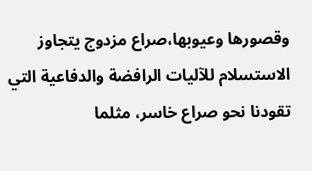وقصورها وعيوبها،صراع مزدوج يتجاوز الاستسلام للآليات الرافضة والدفاعية التي تقودنا نحو صراع خاسر، مثلما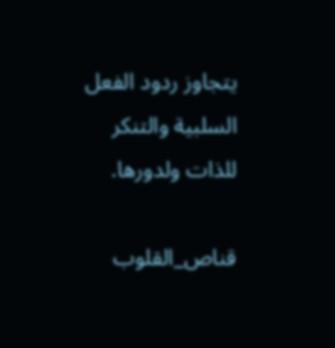يتجاوز ردود الفعل السلبية والتنكر للذات ولدورها.

قناص_القلوب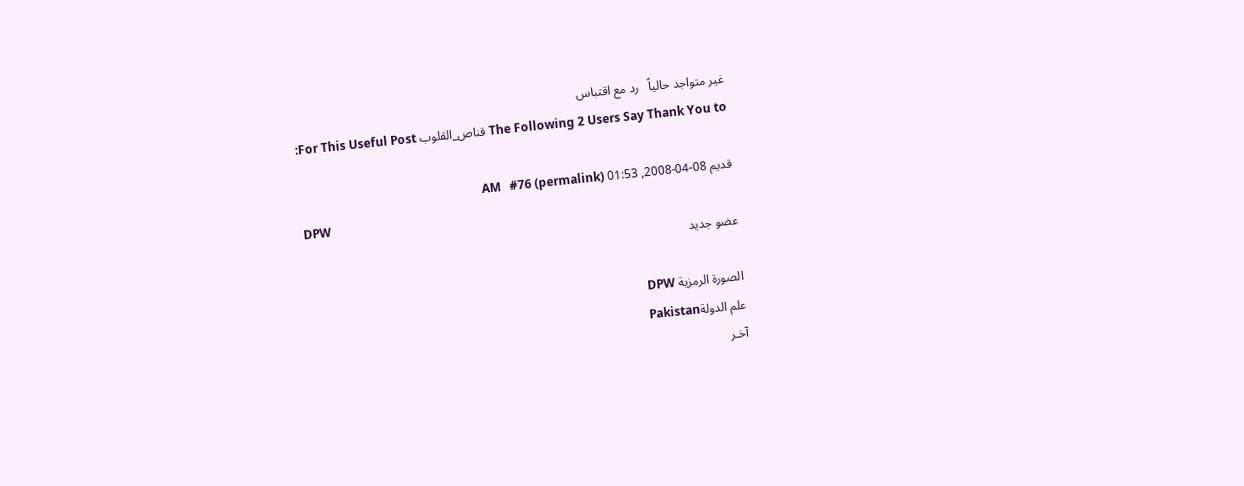غير متواجد حالياً   رد مع اقتباس
The Following 2 Users Say Thank You to قناص_القلوب For This Useful Post:

قديم 08-04-2008, 01:53 AM   #76 (permalink)
DPW
عضو جديد

الصورة الرمزية DPW
علم الدولةPakistan
آخـر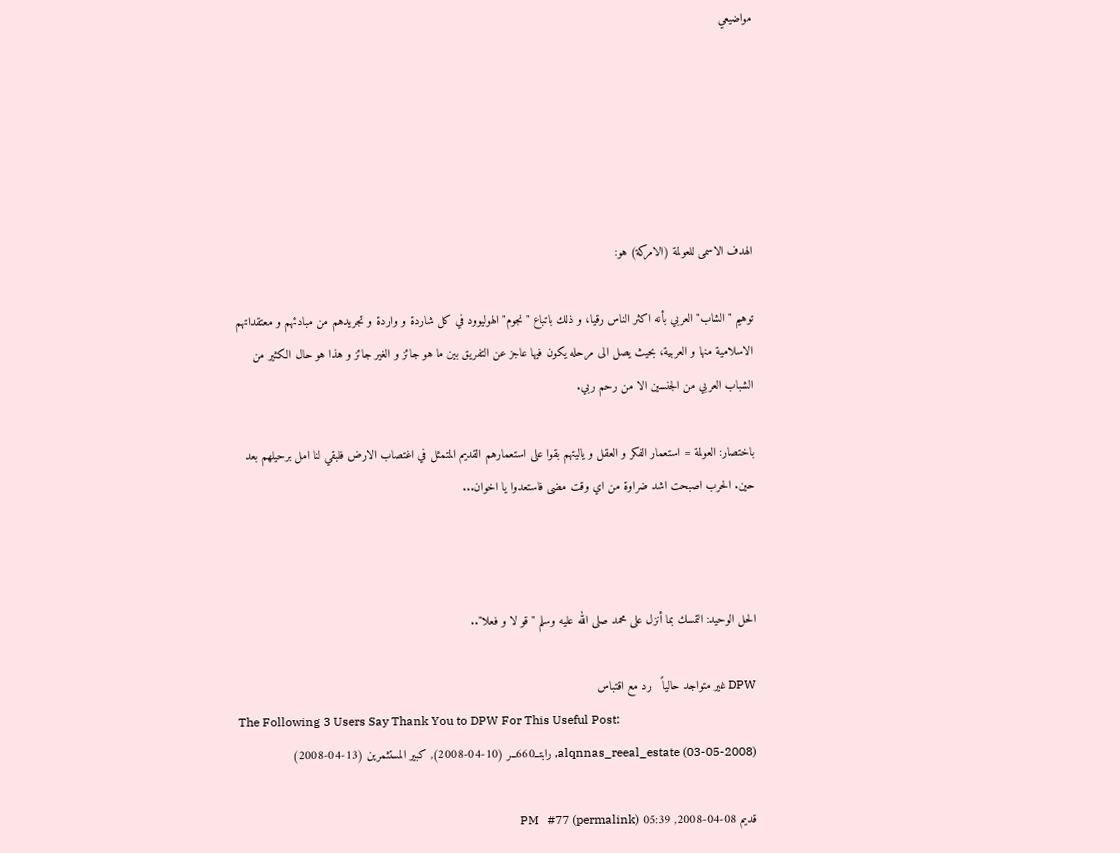مواضيعي






الهدف الاسمى للعولمة (الامركة) هو:

توهيم "الشاب" العربي بأنه اكثر الناس رقيا، و ذلك باتباع "نجوم" الهوليوود في كل شاردة و واردة و تجريدهم من مبادئهم و معتقداتهم الاسلامية منها و العربية، بحيث يصل الى مرحله يكون فيها عاجز عن التفريق بين ما هو جائز و الغير جائز و هذا هو حال الكثير من الشباب العربي من الجنسين الا من رحم ربي.

باختصار: العولمة = استعمار الفكر و العقل و ياليتهم بقوا على استعمارهم القديم المتمثل في اغتصاب الارض فلبقي لنا امل برحيلهم بعد حين. الحرب اصبحت اشد ضراوة من اي وقت مضى فاستعدوا يا اخوان...



الحل الوحيد: التمسك بما أنزل على محمد صلى الله عليه وسلم "قو لا و فعلا"..

DPW غير متواجد حالياً   رد مع اقتباس
The Following 3 Users Say Thank You to DPW For This Useful Post:
alqnnas_reeal_estate (03-05-2008), رابتــ660ــر (10-04-2008), كبير المستثمرين (13-04-2008)

قديم 08-04-2008, 05:39 PM   #77 (permalink)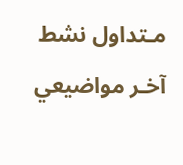مـتداول نشط
آخـر مواضيعي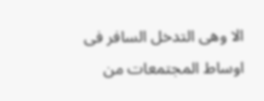الا وهى التدخل السافر فى اوساط المجتمعات من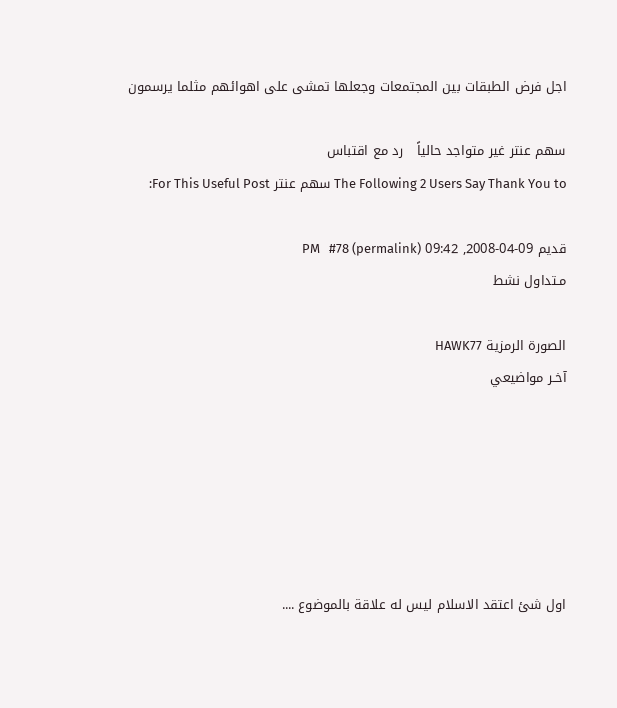اجل فرض الطبقات بين المجتمعات وجعلها تمشى على اهوائهم مثلما يرسمون

سهم عنتر غير متواجد حالياً   رد مع اقتباس
The Following 2 Users Say Thank You to سهم عنتر For This Useful Post:

قديم 09-04-2008, 09:42 PM   #78 (permalink)
مـتداول نشط

الصورة الرمزية HAWK77
آخـر مواضيعي






اول شئ اعتقد الاسلام ليس له علاقة بالموضوع ....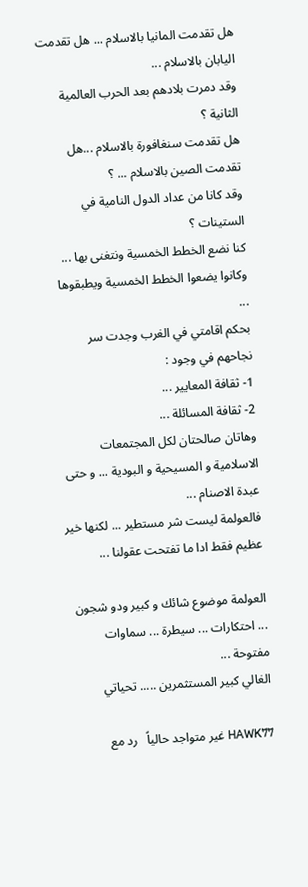هل تقدمت المانيا بالاسلام ... هل تقدمت اليابان بالاسلام ...
وقد دمرت بلادهم بعد الحرب العالمية الثانية ؟
هل تقدمت سنغافورة بالاسلام ...هل تقدمت الصين بالاسلام ... ؟
وقد كانا من عداد الدول النامية في الستينات ؟
كنا نضع الخطط الخمسية ونتغنى بها ... وكانوا يضعوا الخطط الخمسية ويطبقوها ...
بحكم اقامتي في الغرب وجدت سر نجاحهم في وجود :
1- ثقافة المعايير ...
2- ثقافة المسائلة ...
وهاتان صالحتان لكل المجتمعات الاسلامية و المسيحية و البودية ... و حتى عبدة الاصنام ...
فالعولمة ليست شر مستطير ... لكنها خير عظيم فقط ادا ما تفتحت عقولنا ...

العولمة موضوع شائك و كبير ودو شجون ... احتكارات ... سيطرة ... سماوات مفتوحة ...
الغالي كبير المستثمرين ..... تحياتي

HAWK77 غير متواجد حالياً   رد مع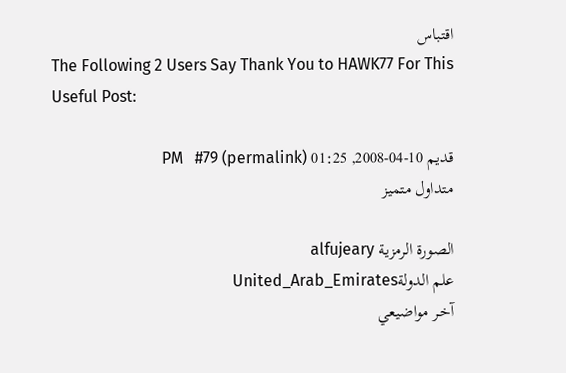اقتباس
The Following 2 Users Say Thank You to HAWK77 For This Useful Post:

قديم 10-04-2008, 01:25 PM   #79 (permalink)
متداول متميز

الصورة الرمزية alfujeary
علم الدولةUnited_Arab_Emirates
آخـر مواضيعي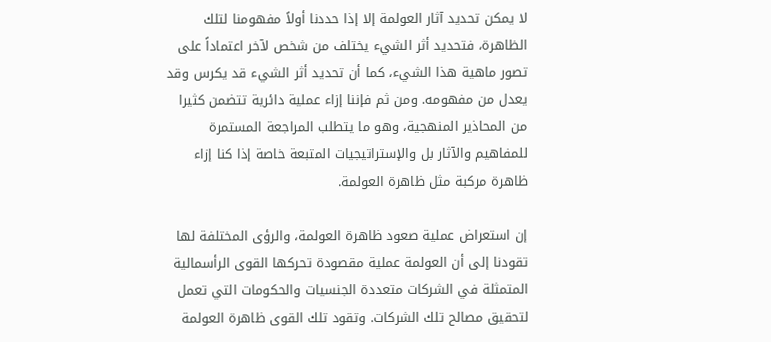لا يمكن تحديد آثار العولمة إلا إذا حددنا أولاً مفهومنا لتلك الظاهرة، فتحديد أثر الشيء يختلف من شخص لآخر اعتماداً على تصور ماهية هذا الشيء، كما أن تحديد أثر الشيء قد يكرس وقد يعدل من مفهومه. ومن ثم فإننا إزاء عملية دائرية تتضمن كثيرا من المحاذير المنهجية، وهو ما يتطلب المراجعة المستمرة للمفاهيم والآثار بل والإستراتيجيات المتبعة خاصة إذا كنا إزاء ظاهرة مركبة مثل ظاهرة العولمة.

إن استعراض عملية صعود ظاهرة العولمة، والرؤى المختلفة لها تقودنا إلى أن العولمة عملية مقصودة تحركها القوى الرأسمالية المتمثلة في الشركات متعددة الجنسيات والحكومات التي تعمل لتحقيق مصالح تلك الشركات. وتقود تلك القوى ظاهرة العولمة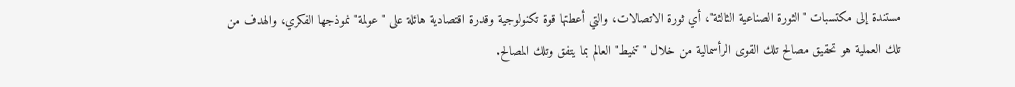مستندة إلى مكتسبات "الثورة الصناعية الثالثة"، أي ثورة الاتصالات، والتي أعطتها قوة تكنولوجية وقدرة اقتصادية هائلة على "عولمة" نموذجها الفكري، والهدف من تلك العملية هو تحقيق مصالح تلك القوى الرأسمالية من خلال "تنميط" العالم بما يتفق وتلك المصالح.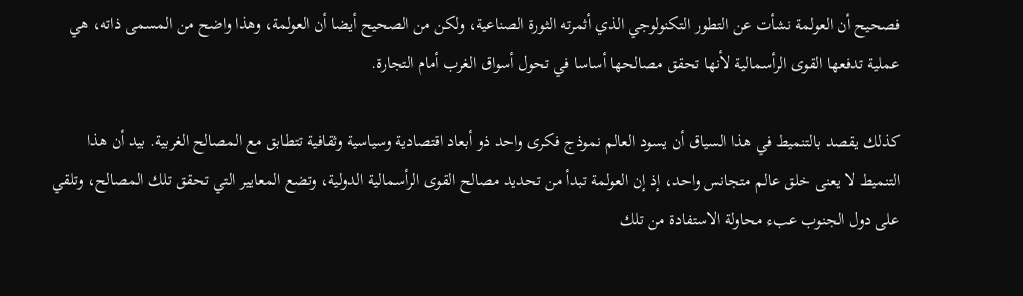فصحيح أن العولمة نشأت عن التطور التكنولوجي الذي أثمرته الثورة الصناعية، ولكن من الصحيح أيضا أن العولمة، وهذا واضح من المسمى ذاته، هي عملية تدفعها القوى الرأسمالية لأنها تحقق مصالحها أساسا في تحول أسواق الغرب أمام التجارة.

كذلك يقصد بالتنميط في هذا السياق أن يسود العالم نموذج فكرى واحد ذو أبعاد اقتصادية وسياسية وثقافية تتطابق مع المصالح الغربية. بيد أن هذا التنميط لا يعنى خلق عالم متجانس واحد، إذ إن العولمة تبدأ من تحديد مصالح القوى الرأسمالية الدولية، وتضع المعايير التي تحقق تلك المصالح، وتلقي على دول الجنوب عبء محاولة الاستفادة من تلك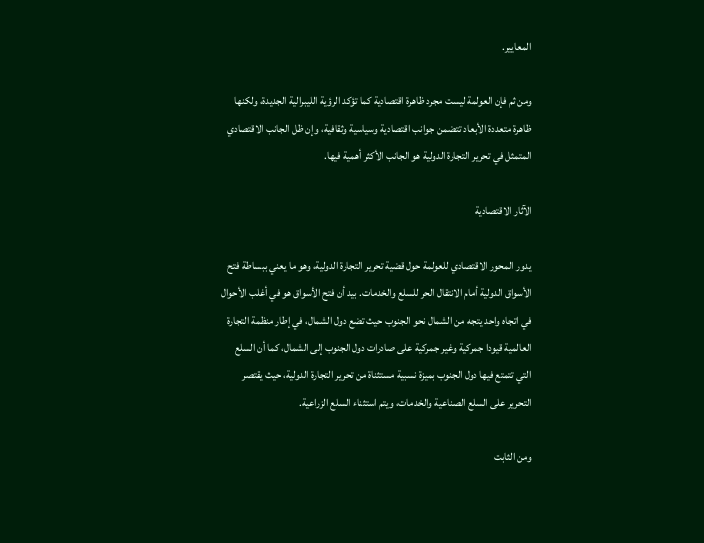المعايير.

ومن ثم فإن العولمة ليست مجرد ظاهرة اقتصادية كما تؤكد الرؤية الليبرالية الجديدة، ولكنها ظاهرة متعددة الأبعاد تتضمن جوانب اقتصادية وسياسية وثقافية، وإن ظل الجانب الاقتصادي المتمثل في تحرير التجارة الدولية هو الجانب الأكثر أهمية فيها.

الآثار الاقتصادية

يدور المحور الاقتصادي للعولمة حول قضية تحرير التجارة الدولية، وهو ما يعني ببساطة فتح الأسواق الدولية أمام الانتقال الحر للسلع والخدمات. بيد أن فتح الأسواق هو في أغلب الأحوال في اتجاه واحد يتجه من الشمال نحو الجنوب حيث تضع دول الشمال، في إطار منظمة التجارة العالمية قيودا جمركية وغير جمركية على صادرات دول الجنوب إلى الشمال، كما أن السلع التي تتمتع فيها دول الجنوب بميزة نسبية مستثناة من تحرير التجارة الدولية، حيث يقتصر التحرير على السلع الصناعية والخدمات، ويتم استثناء السلع الزراعية.

ومن الثابت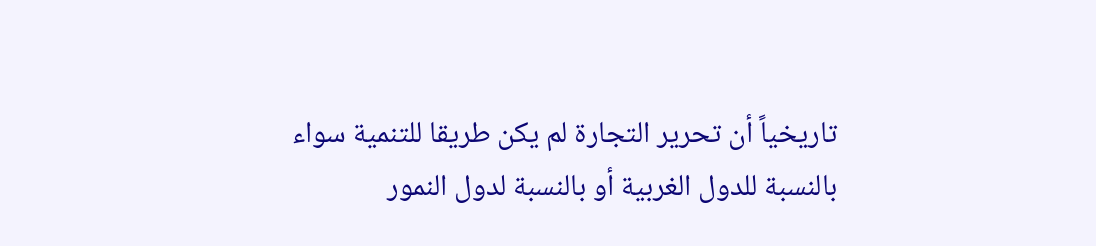تاريخياً أن تحرير التجارة لم يكن طريقا للتنمية سواء بالنسبة للدول الغربية أو بالنسبة لدول النمور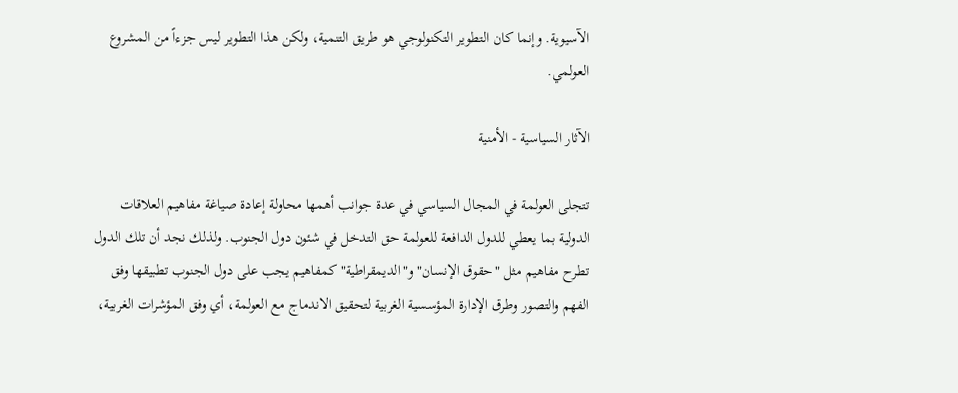الآسيوية. وإنما كان التطوير التكنولوجي هو طريق التنمية، ولكن هذا التطوير ليس جزءاً من المشروع العولمي.

الآثار السياسية - الأمنية

تتجلى العولمة في المجال السياسي في عدة جوانب أهمها محاولة إعادة صياغة مفاهيم العلاقات الدولية بما يعطي للدول الدافعة للعولمة حق التدخل في شئون دول الجنوب. ولذلك نجد أن تلك الدول تطرح مفاهيم مثل "حقوق الإنسان" و"الديمقراطية" كمفاهيم يجب على دول الجنوب تطبيقها وفق الفهم والتصور وطرق الإدارة المؤسسية الغربية لتحقيق الاندماج مع العولمة، أي وفق المؤشرات الغربية،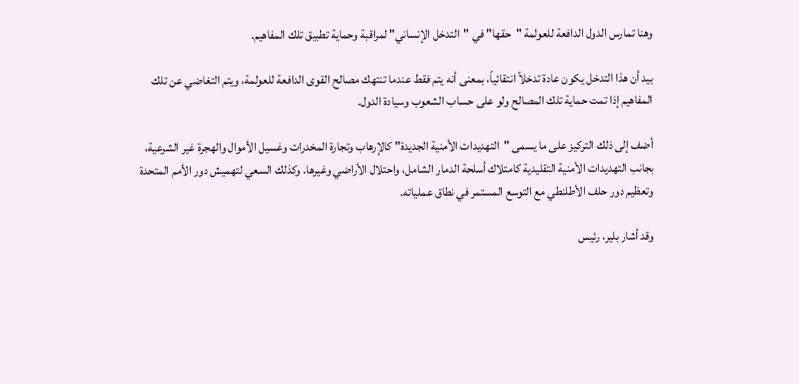وهنا تمارس الدول الدافعة للعولمة "حقها" في "التدخل الإنساني" لمراقبة وحماية تطبيق تلك المفاهيم.

بيد أن هذا التدخل يكون عادة تدخلاً انتقائياً، بمعنى أنه يتم فقط عندما تنتهك مصالح القوى الدافعة للعولمة، ويتم التغاضي عن تلك المفاهيم إذا تمت حماية تلك المصالح ولو على حساب الشعوب وسيادة الدول.

أضف إلى ذلك التركيز على ما يسمى "التهديدات الأمنية الجديدة" كالإرهاب وتجارة المخدرات وغسيل الأموال والهجرة غير الشرعية، بجانب التهديدات الأمنية التقليدية كامتلاك أسلحة الدمار الشامل، واحتلال الأراضي وغيرها. وكذلك السعي لتهميش دور الأمم المتحدة وتعظيم دور حلف الأطلنطي مع التوسع المستمر في نطاق عملياته.

وقد أشار بلير، رئيس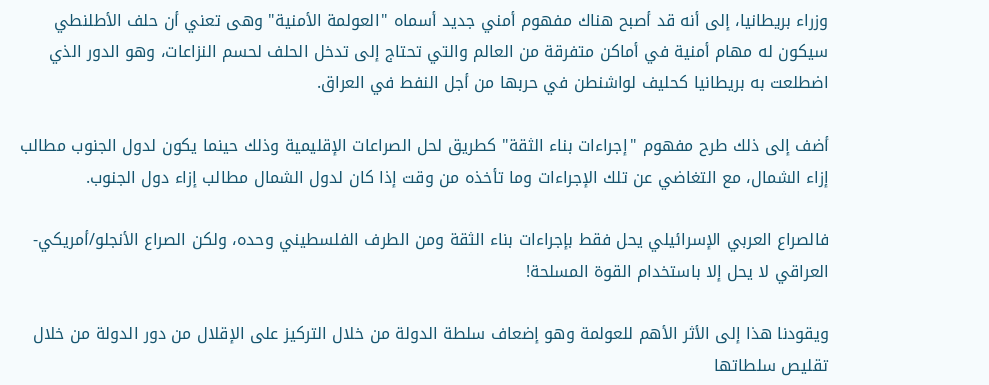وزراء بريطانيا، إلى أنه قد أصبح هناك مفهوم أمني جديد أسماه "العولمة الأمنية" وهى تعني أن حلف الأطلنطي سيكون له مهام أمنية في أماكن متفرقة من العالم والتي تحتاج إلى تدخل الحلف لحسم النزاعات، وهو الدور الذي اضطلعت به بريطانيا كحليف لواشنطن في حربها من أجل النفط في العراق.

أضف إلى ذلك طرح مفهوم "إجراءات بناء الثقة" كطريق لحل الصراعات الإقليمية وذلك حينما يكون لدول الجنوب مطالب إزاء الشمال، مع التغاضي عن تلك الإجراءات وما تأخذه من وقت إذا كان لدول الشمال مطالب إزاء دول الجنوب.

فالصراع العربي الإسرائيلي يحل فقط بإجراءات بناء الثقة ومن الطرف الفلسطيني وحده، ولكن الصراع الأنجلو/أمريكي- العراقي لا يحل إلا باستخدام القوة المسلحة!

ويقودنا هذا إلى الأثر الأهم للعولمة وهو إضعاف سلطة الدولة من خلال التركيز على الإقلال من دور الدولة من خلال تقليص سلطاتها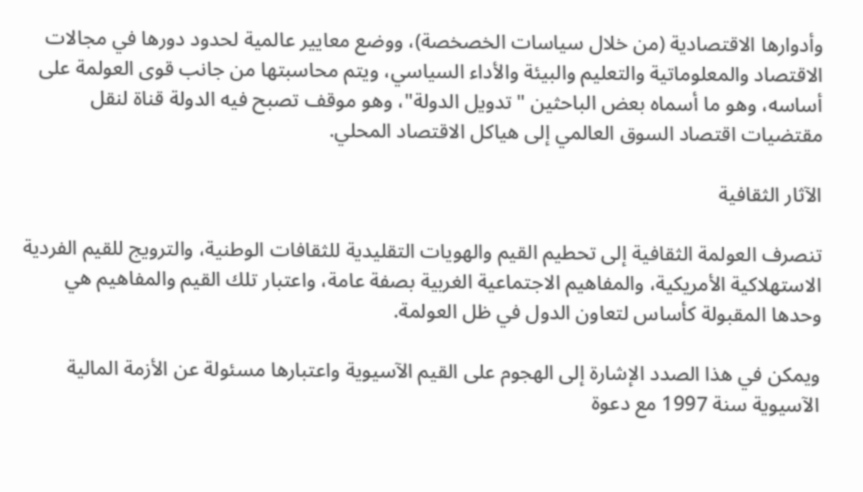وأدوارها الاقتصادية (من خلال سياسات الخصخصة)، ووضع معايير عالمية لحدود دورها في مجالات الاقتصاد والمعلوماتية والتعليم والبيئة والأداء السياسي، ويتم محاسبتها من جانب قوى العولمة على أساسه، وهو ما أسماه بعض الباحثين "تدويل الدولة"، وهو موقف تصبح فيه الدولة قناة لنقل مقتضيات اقتصاد السوق العالمي إلى هياكل الاقتصاد المحلي.

الآثار الثقافية

تنصرف العولمة الثقافية إلى تحطيم القيم والهويات التقليدية للثقافات الوطنية، والترويج للقيم الفردية الاستهلاكية الأمريكية، والمفاهيم الاجتماعية الغربية بصفة عامة، واعتبار تلك القيم والمفاهيم هي وحدها المقبولة كأساس لتعاون الدول في ظل العولمة.

ويمكن في هذا الصدد الإشارة إلى الهجوم على القيم الآسيوية واعتبارها مسئولة عن الأزمة المالية الآسيوية سنة 1997 مع دعوة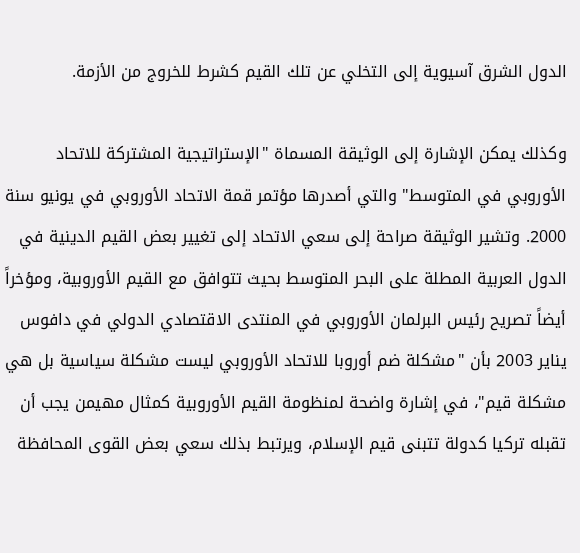الدول الشرق آسيوية إلى التخلي عن تلك القيم كشرط للخروج من الأزمة.

وكذلك يمكن الإشارة إلى الوثيقة المسماة "الإستراتيجية المشتركة للاتحاد الأوروبي في المتوسط" والتي أصدرها مؤتمر قمة الاتحاد الأوروبي في يونيو سنة 2000. وتشير الوثيقة صراحة إلى سعي الاتحاد إلى تغيير بعض القيم الدينية في الدول العربية المطلة على البحر المتوسط بحيث تتوافق مع القيم الأوروبية، ومؤخراً أيضاً تصريح رئيس البرلمان الأوروبي في المنتدى الاقتصادي الدولي في دافوس يناير 2003 بأن "مشكلة ضم أوروبا للاتحاد الأوروبي ليست مشكلة سياسية بل هي مشكلة قيم"، في إشارة واضحة لمنظومة القيم الأوروبية كمثال مهيمن يجب أن تقبله تركيا كدولة تتبنى قيم الإسلام، ويرتبط بذلك سعي بعض القوى المحافظة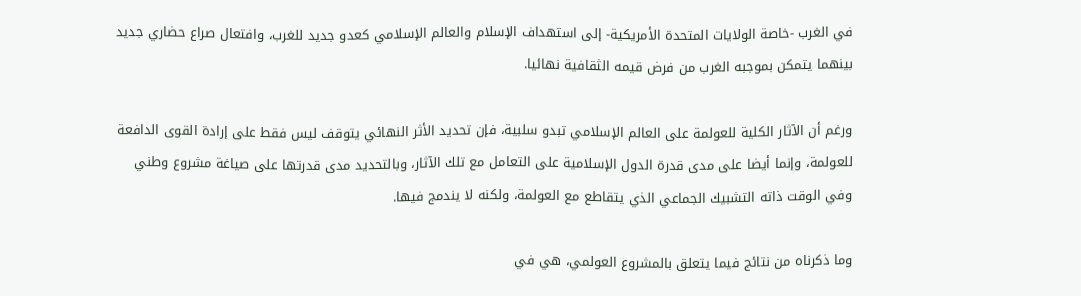في الغرب -خاصة الولايات المتحدة الأمريكية- إلى استهداف الإسلام والعالم الإسلامي كعدو جديد للغرب، وافتعال صراع حضاري جديد بينهما يتمكن بموجبه الغرب من فرض قيمه الثقافية نهائيا.

ورغم أن الآثار الكلية للعولمة على العالم الإسلامي تبدو سلبية، فإن تحديد الأثر النهائي يتوقف ليس فقط على إرادة القوى الدافعة للعولمة، وإنما أيضا على مدى قدرة الدول الإسلامية على التعامل مع تلك الآثار، وبالتحديد مدى قدرتها على صياغة مشروع وطني وفي الوقت ذاته التشبيك الجماعي الذي يتقاطع مع العولمة، ولكنه لا يندمج فيها.

وما ذكرناه من نتائج فيما يتعلق بالمشروع العولمي، هي في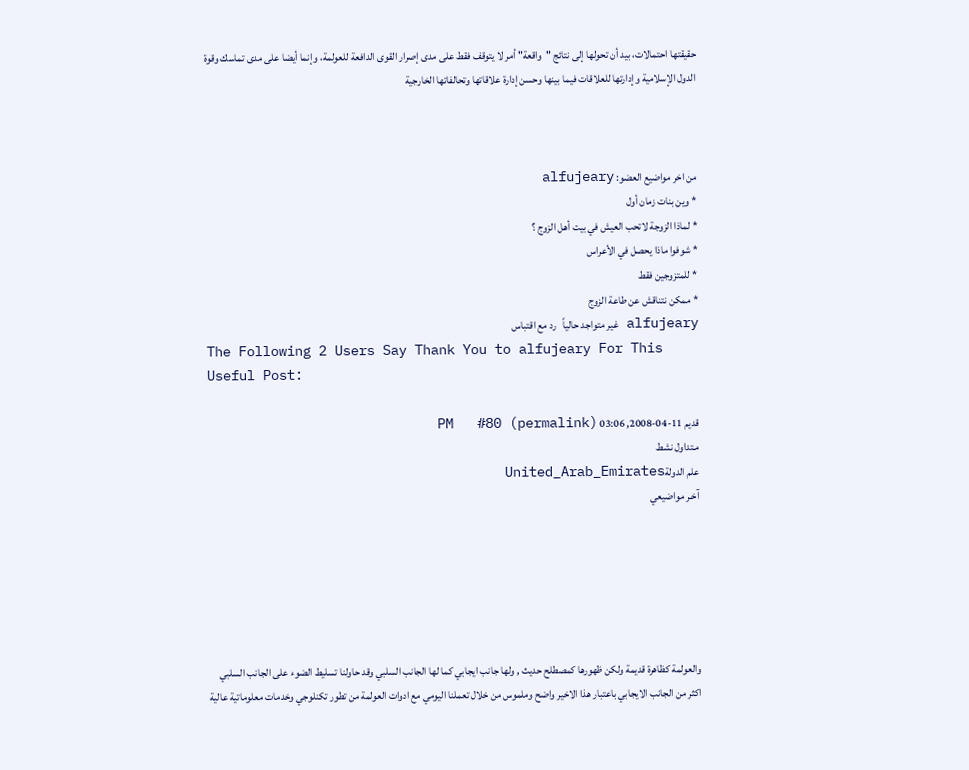حقيقتها احتمالات، بيد أن تحولها إلى نتائج "واقعة" أمر لا يتوقف فقط على مدى إصرار القوى الدافعة للعولمة، وإنما أيضا على مدى تماسك وقوة الدول الإسلامية وإدارتها للعلاقات فيما بينها وحسن إدارة علاقاتها وتحالفاتها الخارجية



من اخر مواضيع العضو: alfujeary
* وين بنات زمان أول
* لماذا الزوجة لاتحب العيش في بيت أهل الزوج ؟
* شوفوا ماذا يحصل في الأعراس
* للمتزوجين فقط
* ممكن نتناقش عن طاعة الزوج
alfujeary غير متواجد حالياً   رد مع اقتباس
The Following 2 Users Say Thank You to alfujeary For This Useful Post:

قديم 11-04-2008, 03:06 PM   #80 (permalink)
مـتداول نشط
علم الدولةUnited_Arab_Emirates
آخـر مواضيعي






والعولمة كظاهرة قديمة ولكن ظهورها كمصطلح حديث , ولها جانب ايجابي كما لها الجانب السلبي وقد حاولنا تسليط الضوء على الجانب السلبي اكثر من الجانب الايجابي باعتبار هذا الاخير واضح وملموس من خلال تعملنا اليومي مع ادوات العولمة من تطور تكنلوجي وخدمات معلوماتية عالية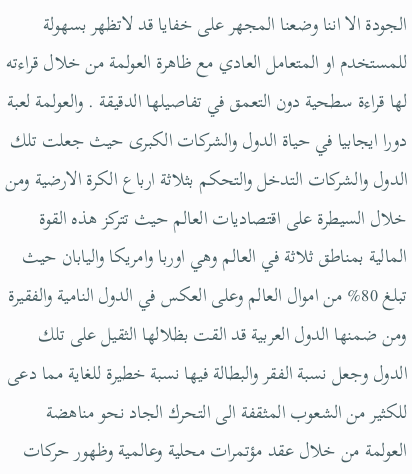الجودة الا اننا وضعنا المجهر على خفايا قد لاتظهر بسهولة للمستخدم او المتعامل العادي مع ظاهرة العولمة من خلال قراءته لها قراءة سطحية دون التعمق في تفاصيلها الدقيقة . والعولمة لعبة دورا ايجابيا في حياة الدول والشركات الكبرى حيث جعلت تلك الدول والشركات التدخل والتحكم بثلاثة ارباع الكرة الارضية ومن خلال السيطرة على اقتصاديات العالم حيث تتركز هذه القوة المالية بمناطق ثلاثة في العالم وهي اوربا وامريكا واليابان حيث تبلغ 80% من اموال العالم وعلى العكس في الدول النامية والفقيرة ومن ضمنها الدول العربية قد القت بظلالها الثقيل على تلك الدول وجعل نسبة الفقر والبطالة فيها نسبة خطيرة للغاية مما دعى للكثير من الشعوب المثقفة الى التحرك الجاد نحو مناهضة العولمة من خلال عقد مؤتمرات محلية وعالمية وظهور حركات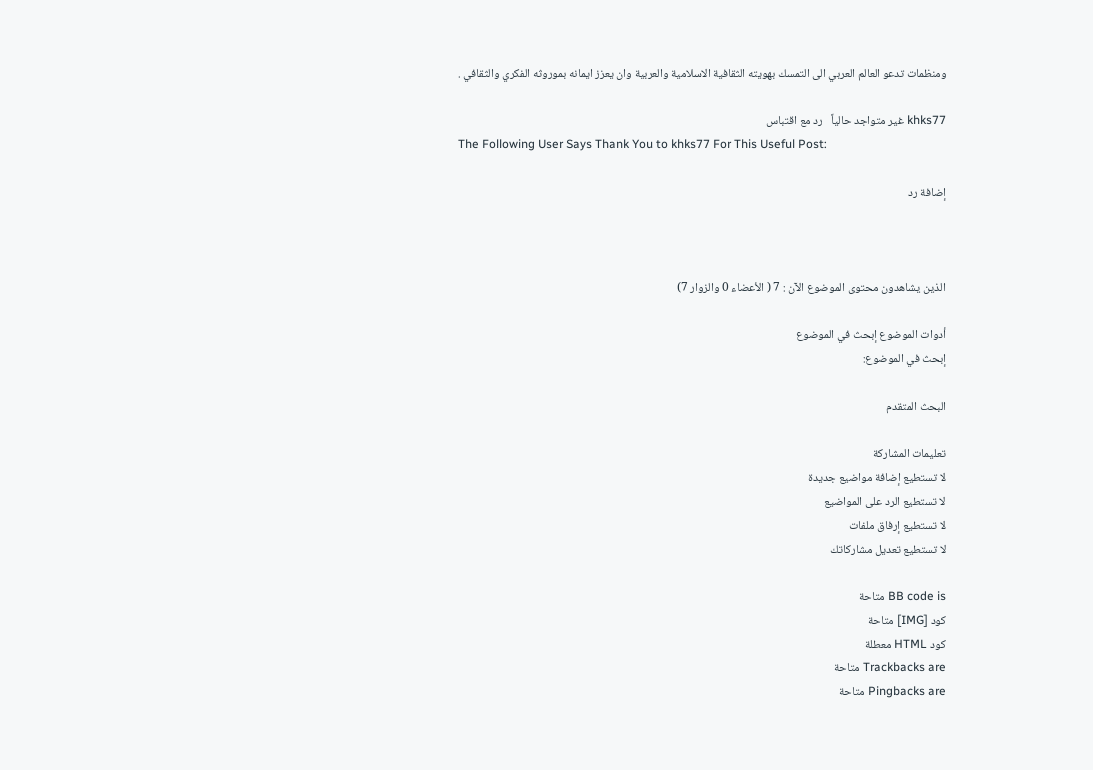ومنظمات تدعو العالم العربي الى التمسك بهويته الثقافية الاسلامية والعربية وان يعزز ايمانه بموروثه الفكري والثقافي .

khks77 غير متواجد حالياً   رد مع اقتباس
The Following User Says Thank You to khks77 For This Useful Post:

إضافة رد



الذين يشاهدون محتوى الموضوع الآن : 7 ( الأعضاء 0 والزوار 7)

أدوات الموضوع إبحث في الموضوع
إبحث في الموضوع:

البحث المتقدم

تعليمات المشاركة
لا تستطيع إضافة مواضيع جديدة
لا تستطيع الرد على المواضيع
لا تستطيع إرفاق ملفات
لا تستطيع تعديل مشاركاتك

BB code is متاحة
كود [IMG] متاحة
كود HTML معطلة
Trackbacks are متاحة
Pingbacks are متاحة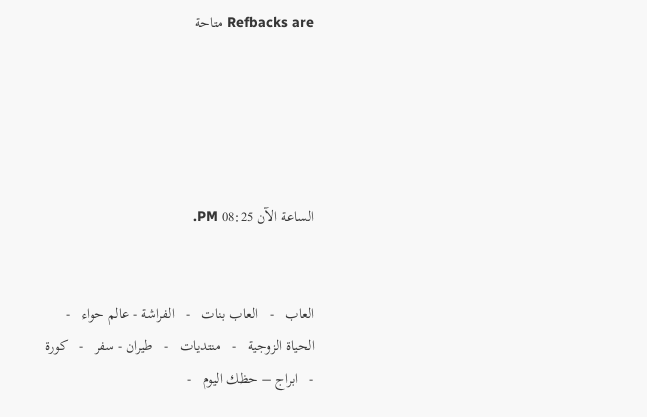Refbacks are متاحة





الساعة الآن 08:25 PM.


العاب   -   العاب بنات   -   الفراشة - عالم حواء   -   الحياة الزوجية   -   منتديات   -   طيران - سفر   -   كورة   -   ابراج – حظك اليوم   -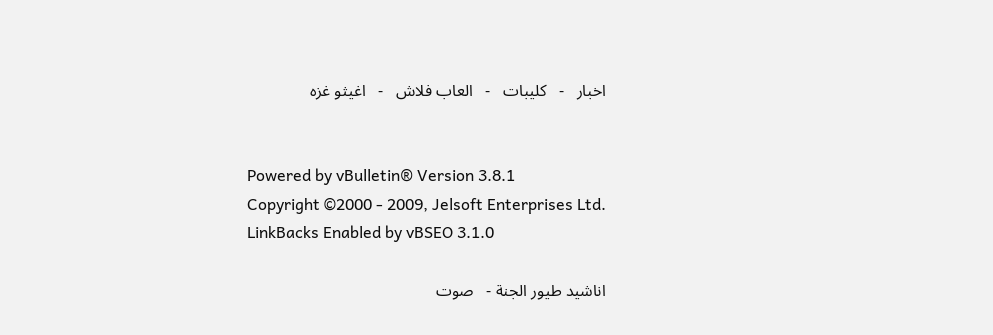اخبار   -   كليبات   -   العاب فلاش   -   اغيثو غزه


Powered by vBulletin® Version 3.8.1
Copyright ©2000 - 2009, Jelsoft Enterprises Ltd.
LinkBacks Enabled by vBSEO 3.1.0

اناشيد طيور الجنة -   صوت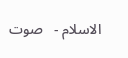الاسلام -   صوت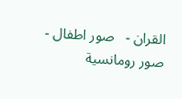القران -   صور اطفال -   صور رومانسية